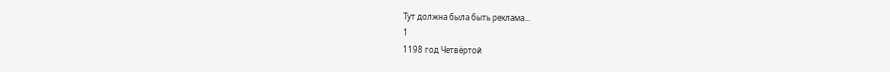Тут должна была быть реклама...
1
1198 год Четвёртой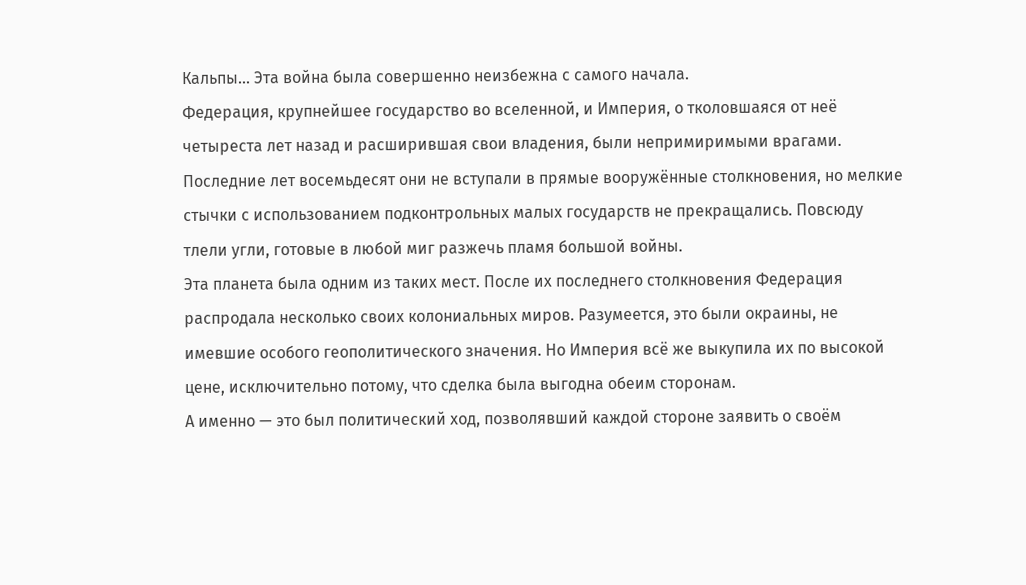Кальпы... Эта война была совершенно неизбежна с самого начала.
Федерация, крупнейшее государство во вселенной, и Империя, о тколовшаяся от неё четыреста лет назад и расширившая свои владения, были непримиримыми врагами. Последние лет восемьдесят они не вступали в прямые вооружённые столкновения, но мелкие стычки с использованием подконтрольных малых государств не прекращались. Повсюду тлели угли, готовые в любой миг разжечь пламя большой войны.
Эта планета была одним из таких мест. После их последнего столкновения Федерация распродала несколько своих колониальных миров. Разумеется, это были окраины, не имевшие особого геополитического значения. Но Империя всё же выкупила их по высокой цене, исключительно потому, что сделка была выгодна обеим сторонам.
А именно — это был политический ход, позволявший каждой стороне заявить о своём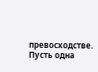превосходстве. Пусть одна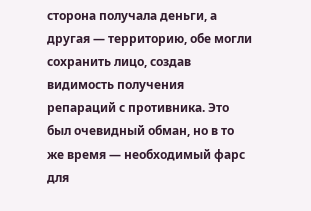сторона получала деньги, а другая — территорию, обе могли сохранить лицо, создав видимость получения репараций с противника. Это был очевидный обман, но в то же время — необходимый фарс для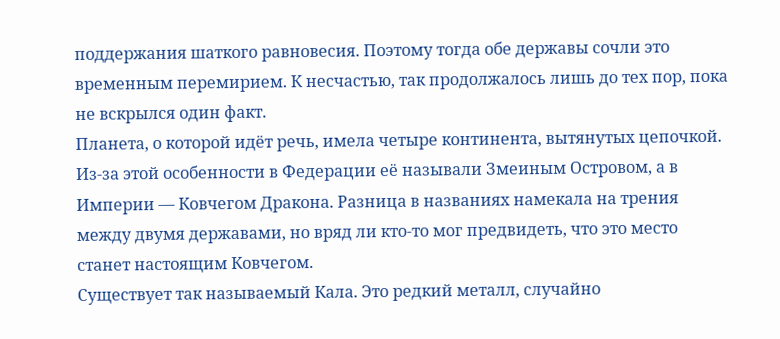поддержания шаткого равновесия. Поэтому тогда обе державы сочли это временным перемирием. К несчастью, так продолжалось лишь до тех пор, пока не вскрылся один факт.
Планета, о которой идёт речь, имела четыре континента, вытянутых цепочкой. Из-за этой особенности в Федерации её называли Змеиным Островом, а в Империи — Ковчегом Дракона. Разница в названиях намекала на трения между двумя державами, но вряд ли кто-то мог предвидеть, что это место станет настоящим Ковчегом.
Существует так называемый Кала. Это редкий металл, случайно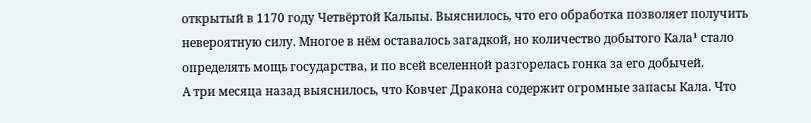открытый в 1170 году Четвёртой Кальпы. Выяснилось, что его обработка позволяет получить невероятную силу. Многое в нём оставалось загадкой, но количество добытого Кала¹ стало определять мощь государства, и по всей вселенной разгорелась гонка за его добычей.
А три месяца назад выяснилось, что Ковчег Дракона содержит огромные запасы Кала. Что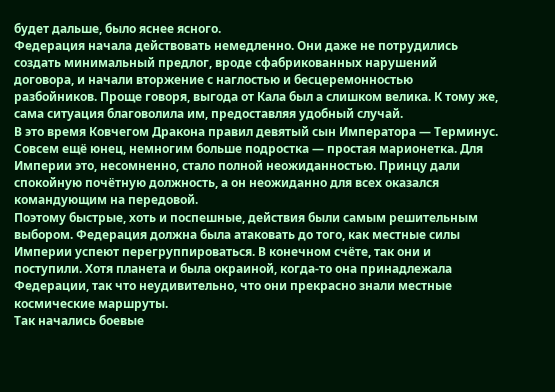будет дальше, было яснее ясного.
Федерация начала действовать немедленно. Они даже не потрудились создать минимальный предлог, вроде сфабрикованных нарушений договора, и начали вторжение с наглостью и бесцеремонностью разбойников. Проще говоря, выгода от Кала был а слишком велика. К тому же, сама ситуация благоволила им, предоставляя удобный случай.
В это время Ковчегом Дракона правил девятый сын Императора — Терминус. Совсем ещё юнец, немногим больше подростка — простая марионетка. Для Империи это, несомненно, стало полной неожиданностью. Принцу дали спокойную почётную должность, а он неожиданно для всех оказался командующим на передовой.
Поэтому быстрые, хоть и поспешные, действия были самым решительным выбором. Федерация должна была атаковать до того, как местные силы Империи успеют перегруппироваться. В конечном счёте, так они и поступили. Хотя планета и была окраиной, когда-то она принадлежала Федерации, так что неудивительно, что они прекрасно знали местные космические маршруты.
Так начались боевые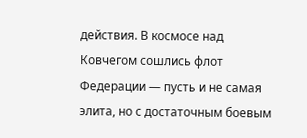действия. В космосе над Ковчегом сошлись флот Федерации — пусть и не самая элита, но с достаточным боевым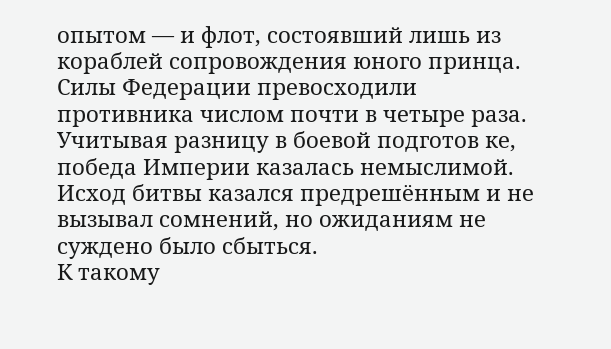опытом — и флот, состоявший лишь из кораблей сопровождения юного принца. Силы Федерации превосходили противника числом почти в четыре раза. Учитывая разницу в боевой подготов ке, победа Империи казалась немыслимой. Исход битвы казался предрешённым и не вызывал сомнений, но ожиданиям не суждено было сбыться.
К такому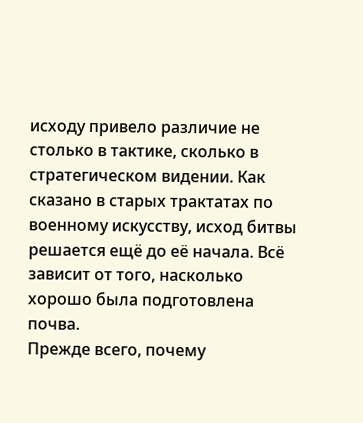исходу привело различие не столько в тактике, сколько в стратегическом видении. Как сказано в старых трактатах по военному искусству, исход битвы решается ещё до её начала. Всё зависит от того, насколько хорошо была подготовлена почва.
Прежде всего, почему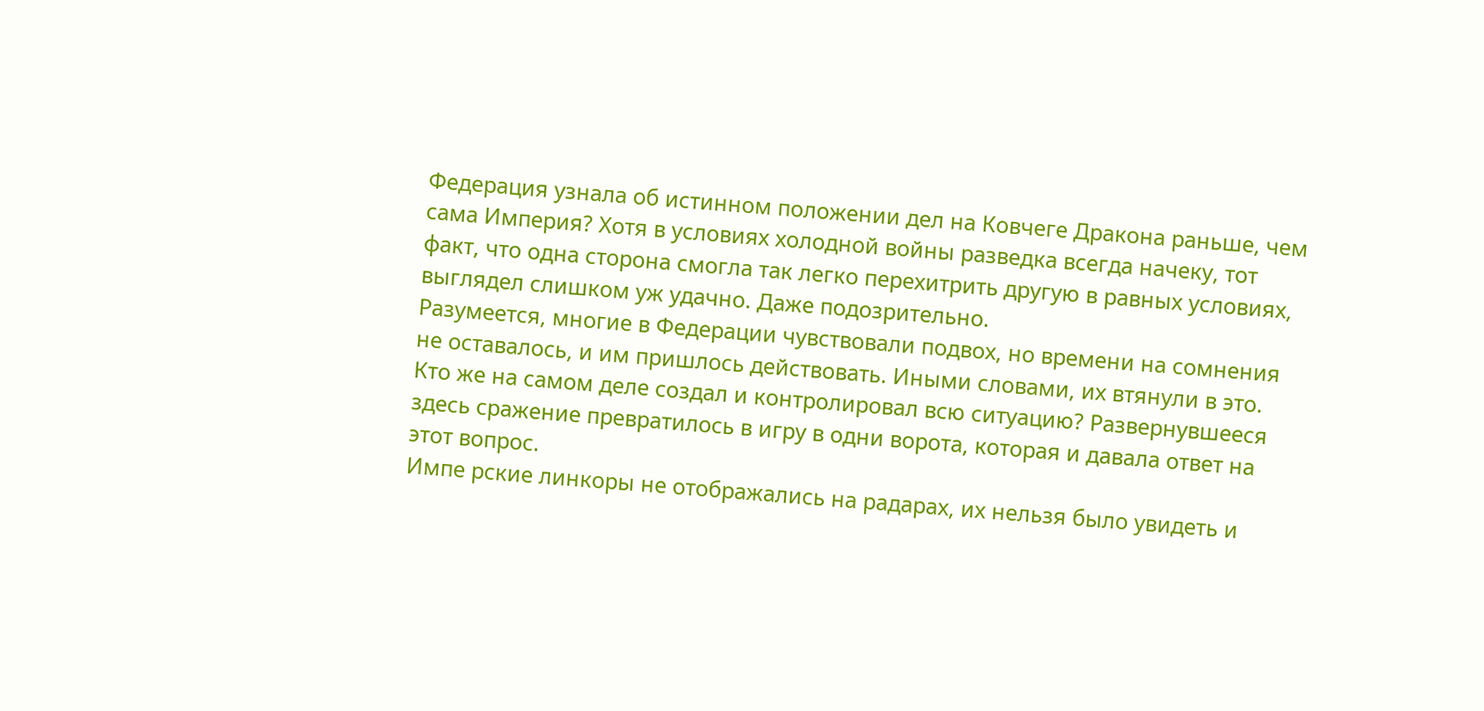Федерация узнала об истинном положении дел на Ковчеге Дракона раньше, чем сама Империя? Хотя в условиях холодной войны разведка всегда начеку, тот факт, что одна сторона смогла так легко перехитрить другую в равных условиях, выглядел слишком уж удачно. Даже подозрительно.
Разумеется, многие в Федерации чувствовали подвох, но времени на сомнения не оставалось, и им пришлось действовать. Иными словами, их втянули в это.
Кто же на самом деле создал и контролировал всю ситуацию? Развернувшееся здесь сражение превратилось в игру в одни ворота, которая и давала ответ на этот вопрос.
Импе рские линкоры не отображались на радарах, их нельзя было увидеть и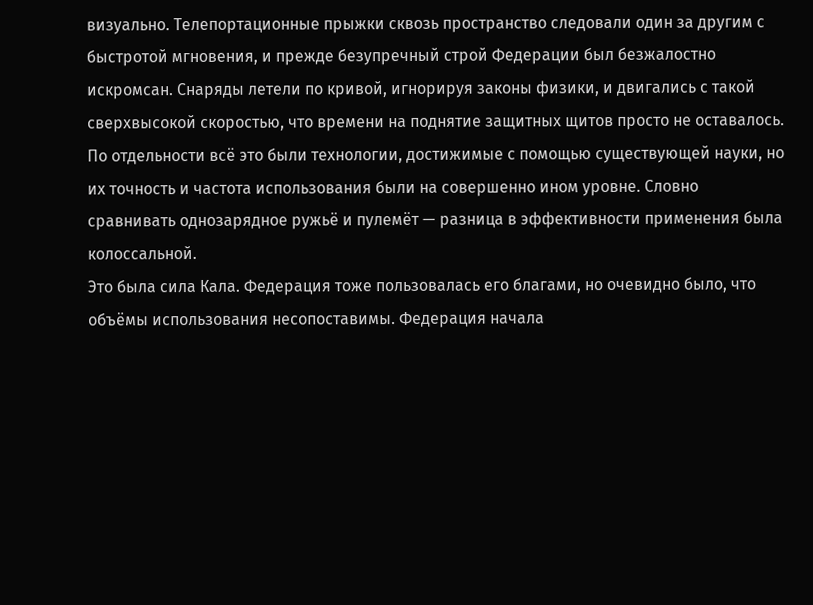визуально. Телепортационные прыжки сквозь пространство следовали один за другим с быстротой мгновения, и прежде безупречный строй Федерации был безжалостно искромсан. Снаряды летели по кривой, игнорируя законы физики, и двигались с такой сверхвысокой скоростью, что времени на поднятие защитных щитов просто не оставалось.
По отдельности всё это были технологии, достижимые с помощью существующей науки, но их точность и частота использования были на совершенно ином уровне. Словно сравнивать однозарядное ружьё и пулемёт — разница в эффективности применения была колоссальной.
Это была сила Кала. Федерация тоже пользовалась его благами, но очевидно было, что объёмы использования несопоставимы. Федерация начала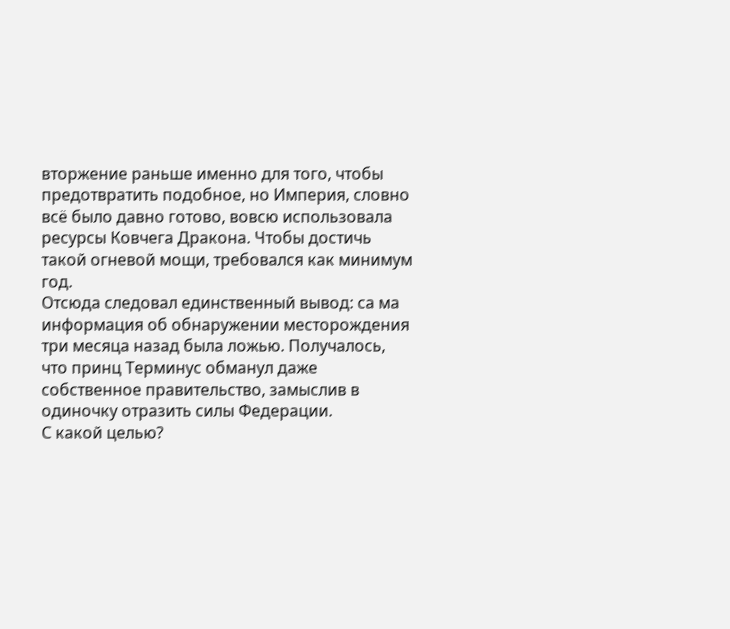вторжение раньше именно для того, чтобы предотвратить подобное, но Империя, словно всё было давно готово, вовсю использовала ресурсы Ковчега Дракона. Чтобы достичь такой огневой мощи, требовался как минимум год.
Отсюда следовал единственный вывод: са ма информация об обнаружении месторождения три месяца назад была ложью. Получалось, что принц Терминус обманул даже собственное правительство, замыслив в одиночку отразить силы Федерации.
С какой целью?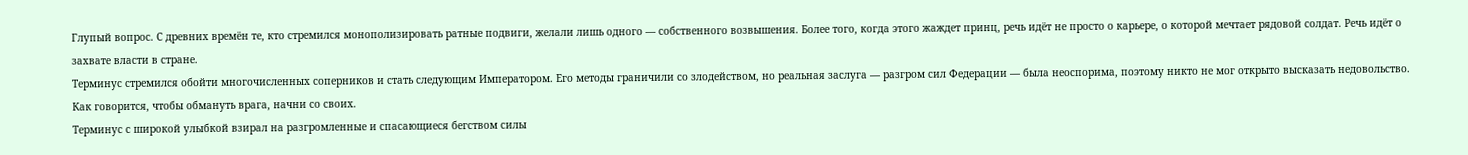Глупый вопрос. С древних времён те, кто стремился монополизировать ратные подвиги, желали лишь одного — собственного возвышения. Более того, когда этого жаждет принц, речь идёт не просто о карьере, о которой мечтает рядовой солдат. Речь идёт о захвате власти в стране.
Терминус стремился обойти многочисленных соперников и стать следующим Императором. Его методы граничили со злодейством, но реальная заслуга — разгром сил Федерации — была неоспорима, поэтому никто не мог открыто высказать недовольство. Как говорится, чтобы обмануть врага, начни со своих.
Терминус с широкой улыбкой взирал на разгромленные и спасающиеся бегством силы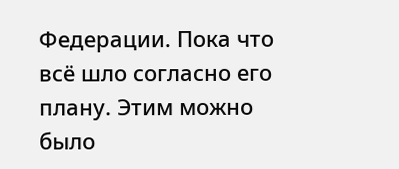Федерации. Пока что всё шло согласно его плану. Этим можно было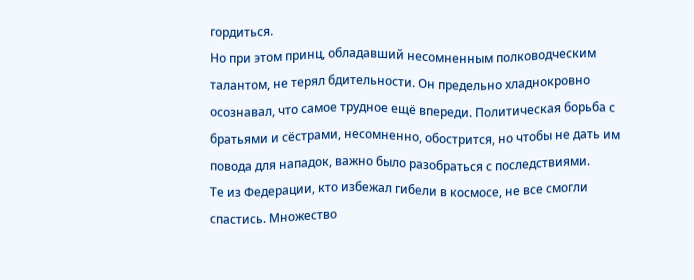гордиться.
Но при этом принц, обладавший несомненным полководческим талантом, не терял бдительности. Он предельно хладнокровно осознавал, что самое трудное ещё впереди. Политическая борьба с братьями и сёстрами, несомненно, обострится, но чтобы не дать им повода для нападок, важно было разобраться с последствиями.
Те из Федерации, кто избежал гибели в космосе, не все смогли спастись. Множество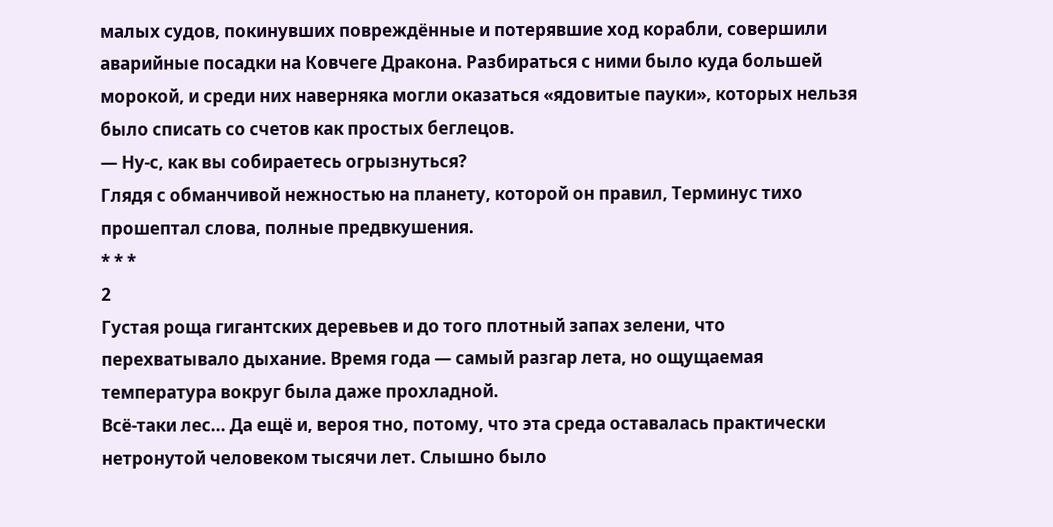малых судов, покинувших повреждённые и потерявшие ход корабли, совершили аварийные посадки на Ковчеге Дракона. Разбираться с ними было куда большей морокой, и среди них наверняка могли оказаться «ядовитые пауки», которых нельзя было списать со счетов как простых беглецов.
— Ну-с, как вы собираетесь огрызнуться?
Глядя с обманчивой нежностью на планету, которой он правил, Терминус тихо прошептал слова, полные предвкушения.
* * *
2
Густая роща гигантских деревьев и до того плотный запах зелени, что перехватывало дыхание. Время года — самый разгар лета, но ощущаемая температура вокруг была даже прохладной.
Всё-таки лес... Да ещё и, вероя тно, потому, что эта среда оставалась практически нетронутой человеком тысячи лет. Слышно было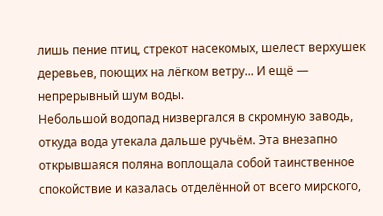лишь пение птиц, стрекот насекомых, шелест верхушек деревьев, поющих на лёгком ветру... И ещё — непрерывный шум воды.
Небольшой водопад низвергался в скромную заводь, откуда вода утекала дальше ручьём. Эта внезапно открывшаяся поляна воплощала собой таинственное спокойствие и казалась отделённой от всего мирского,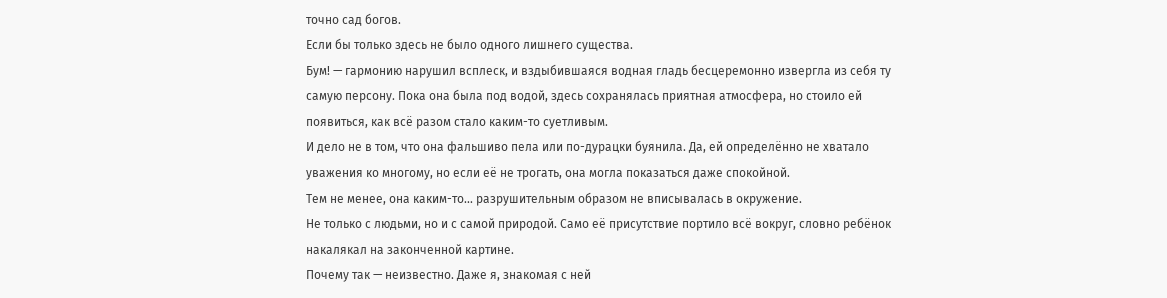точно сад богов.
Если бы только здесь не было одного лишнего существа.
Бум! — гармонию нарушил всплеск, и вздыбившаяся водная гладь бесцеремонно извергла из себя ту самую персону. Пока она была под водой, здесь сохранялась приятная атмосфера, но стоило ей появиться, как всё разом стало каким-то суетливым.
И дело не в том, что она фальшиво пела или по-дурацки буянила. Да, ей определённо не хватало уважения ко многому, но если её не трогать, она могла показаться даже спокойной.
Тем не менее, она каким-то... разрушительным образом не вписывалась в окружение.
Не только с людьми, но и с самой природой. Само её присутствие портило всё вокруг, словно ребёнок накалякал на законченной картине.
Почему так — неизвестно. Даже я, знакомая с ней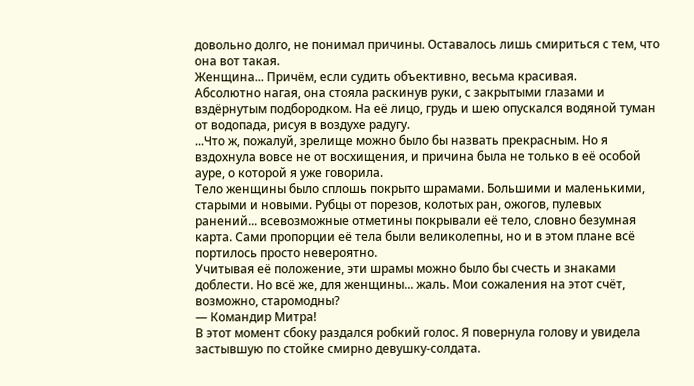довольно долго, не понимал причины. Оставалось лишь смириться с тем, что она вот такая.
Женщина... Причём, если судить объективно, весьма красивая.
Абсолютно нагая, она стояла раскинув руки, с закрытыми глазами и вздёрнутым подбородком. На её лицо, грудь и шею опускался водяной туман от водопада, рисуя в воздухе радугу.
...Что ж, пожалуй, зрелище можно было бы назвать прекрасным. Но я вздохнула вовсе не от восхищения, и причина была не только в её особой ауре, о которой я уже говорила.
Тело женщины было сплошь покрыто шрамами. Большими и маленькими, старыми и новыми. Рубцы от порезов, колотых ран, ожогов, пулевых ранений... всевозможные отметины покрывали её тело, словно безумная карта. Сами пропорции её тела были великолепны, но и в этом плане всё портилось просто невероятно.
Учитывая её положение, эти шрамы можно было бы счесть и знаками доблести. Но всё же, для женщины... жаль. Мои сожаления на этот счёт, возможно, старомодны?
— Командир Митра!
В этот момент сбоку раздался робкий голос. Я повернула голову и увидела застывшую по стойке смирно девушку-солдата.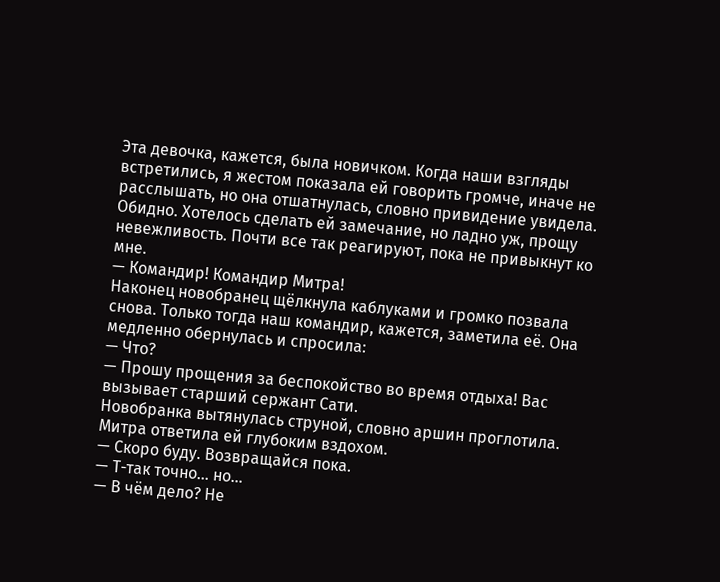Эта девочка, кажется, была новичком. Когда наши взгляды встретились, я жестом показала ей говорить громче, иначе не расслышать, но она отшатнулась, словно привидение увидела.
Обидно. Хотелось сделать ей замечание, но ладно уж, прощу невежливость. Почти все так реагируют, пока не привыкнут ко мне.
— Командир! Командир Митра!
Наконец новобранец щёлкнула каблуками и громко позвала снова. Только тогда наш командир, кажется, заметила её. Она медленно обернулась и спросила:
— Что?
— Прошу прощения за беспокойство во время отдыха! Вас вызывает старший сержант Сати.
Новобранка вытянулась струной, словно аршин проглотила. Митра ответила ей глубоким вздохом.
— Скоро буду. Возвращайся пока.
— Т-так точно... но…
— В чём дело? Не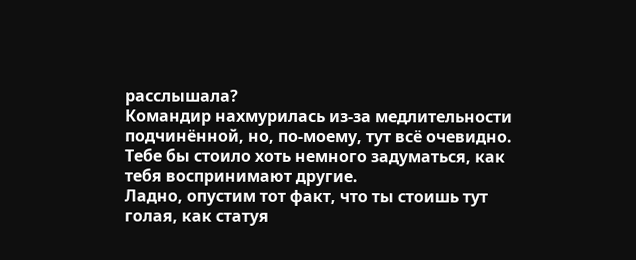расслышала?
Командир нахмурилась из-за медлительности подчинённой, но, по-моему, тут всё очевидно. Тебе бы стоило хоть немного задуматься, как тебя воспринимают другие.
Ладно, опустим тот факт, что ты стоишь тут голая, как статуя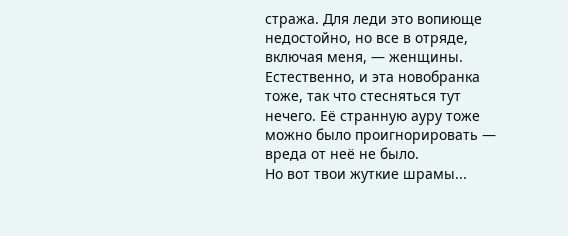стража. Для леди это вопиюще недостойно, но все в отряде, включая меня, — женщины. Естественно, и эта новобранка тоже, так что стесняться тут нечего. Её странную ауру тоже можно было проигнорировать — вреда от неё не было.
Но вот твои жуткие шрамы...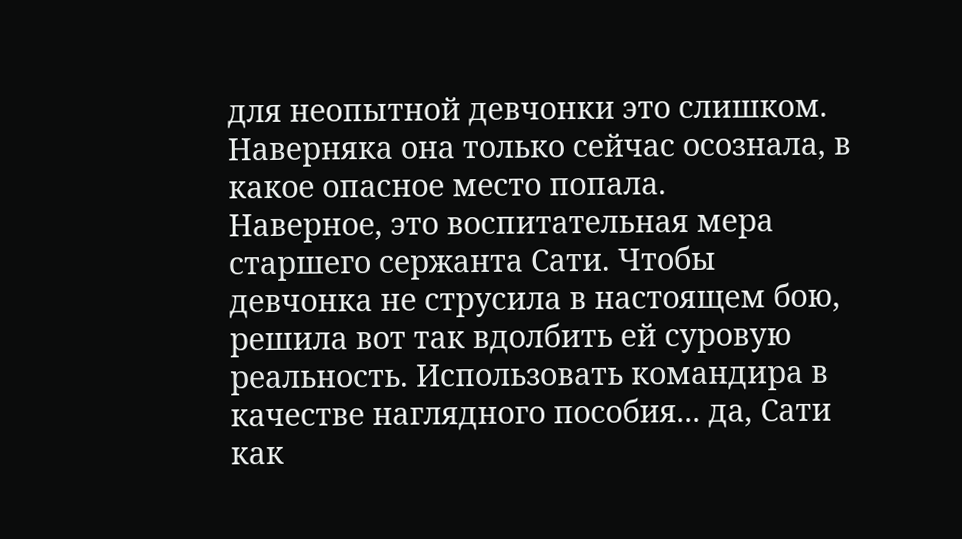для неопытной девчонки это слишком. Наверняка она только сейчас осознала, в какое опасное место попала.
Наверное, это воспитательная мера старшего сержанта Сати. Чтобы девчонка не струсила в настоящем бою, решила вот так вдолбить ей суровую реальность. Использовать командира в качестве наглядного пособия... да, Сати как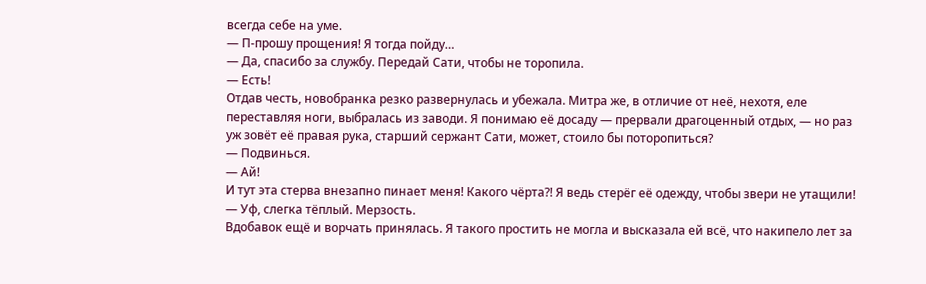всегда себе на уме.
— П-прошу прощения! Я тогда пойду…
— Да, спасибо за службу. Передай Сати, чтобы не торопила.
— Есть!
Отдав честь, новобранка резко развернулась и убежала. Митра же, в отличие от неё, нехотя, еле переставляя ноги, выбралась из заводи. Я понимаю её досаду — прервали драгоценный отдых, — но раз уж зовёт её правая рука, старший сержант Сати, может, стоило бы поторопиться?
— Подвинься.
— Ай!
И тут эта стерва внезапно пинает меня! Какого чёрта?! Я ведь стерёг её одежду, чтобы звери не утащили!
— Уф, слегка тёплый. Мерзость.
Вдобавок ещё и ворчать принялась. Я такого простить не могла и высказала ей всё, что накипело лет за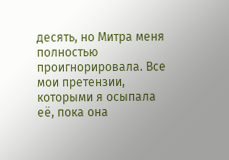десять, но Митра меня полностью проигнорировала. Все мои претензии, которыми я осыпала её, пока она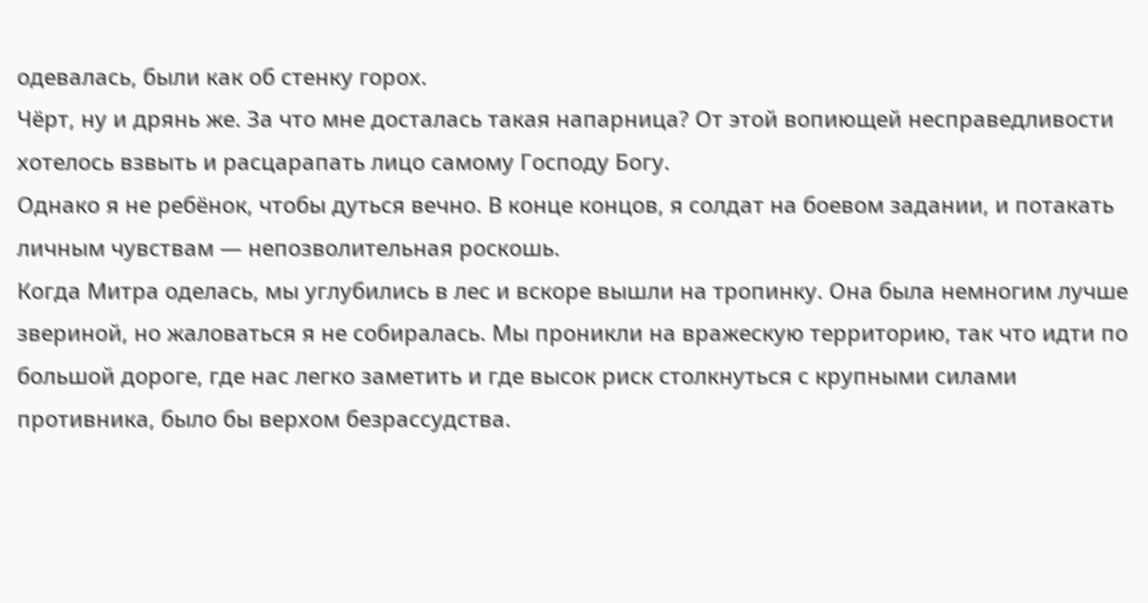одевалась, были как об стенку горох.
Чёрт, ну и дрянь же. За что мне досталась такая напарница? От этой вопиющей несправедливости хотелось взвыть и расцарапать лицо самому Господу Богу.
Однако я не ребёнок, чтобы дуться вечно. В конце концов, я солдат на боевом задании, и потакать личным чувствам — непозволительная роскошь.
Когда Митра оделась, мы углубились в лес и вскоре вышли на тропинку. Она была немногим лучше звериной, но жаловаться я не собиралась. Мы проникли на вражескую территорию, так что идти по большой дороге, где нас легко заметить и где высок риск столкнуться с крупными силами противника, было бы верхом безрассудства.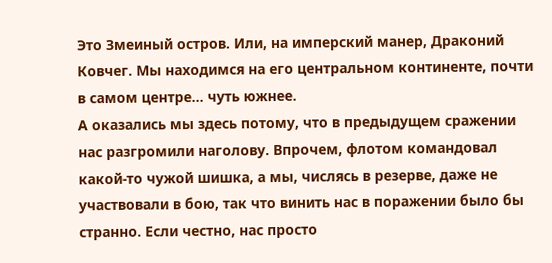Это Змеиный остров. Или, на имперский манер, Драконий Ковчег. Мы находимся на его центральном континенте, почти в самом центре... чуть южнее.
А оказались мы здесь потому, что в предыдущем сражении нас разгромили наголову. Впрочем, флотом командовал какой-то чужой шишка, а мы, числясь в резерве, даже не участвовали в бою, так что винить нас в поражении было бы странно. Если честно, нас просто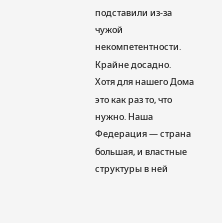подставили из-за чужой некомпетентности. Крайне досадно.
Хотя для нашего Дома это как раз то, что нужно. Наша Федерация — страна большая, и властные структуры в ней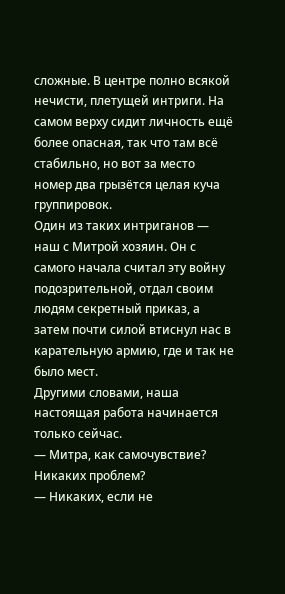сложные. В центре полно всякой нечисти, плетущей интриги. На самом верху сидит личность ещё более опасная, так что там всё стабильно, но вот за место номер два грызётся целая куча группировок.
Один из таких интриганов — наш с Митрой хозяин. Он с самого начала считал эту войну подозрительной, отдал своим людям секретный приказ, а затем почти силой втиснул нас в карательную армию, где и так не было мест.
Другими словами, наша настоящая работа начинается только сейчас.
— Митра, как самочувствие? Никаких проблем?
— Никаких, если не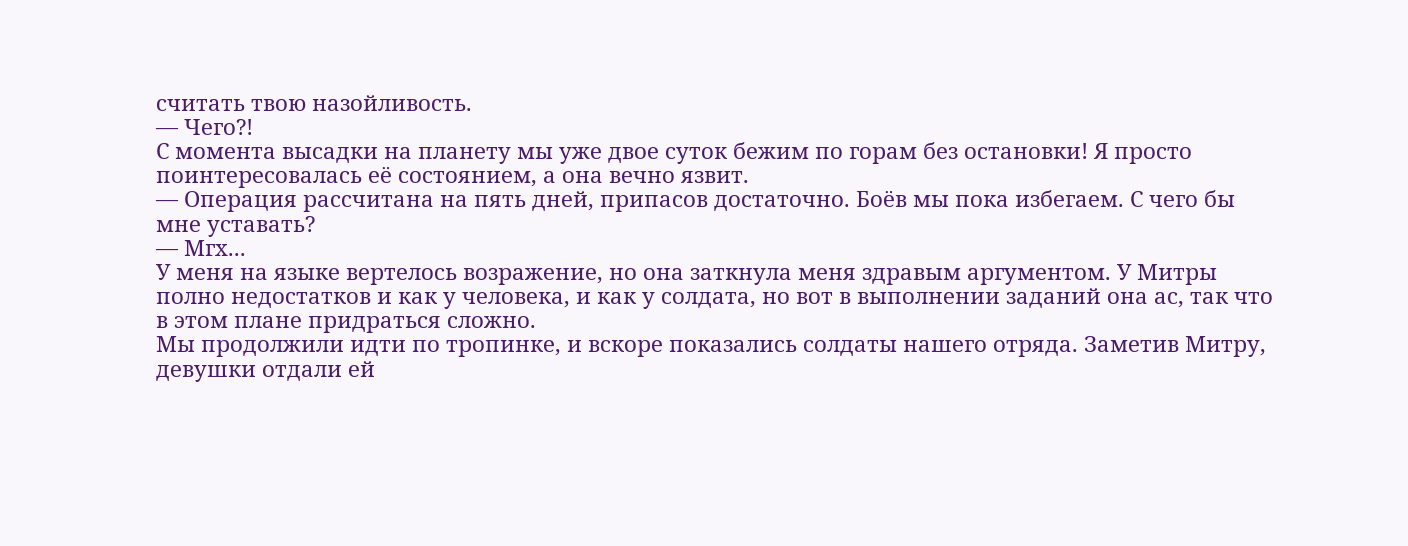считать твою назойливость.
— Чего?!
С момента высадки на планету мы уже двое суток бежим по горам без остановки! Я просто поинтересовалась её состоянием, а она вечно язвит.
— Операция рассчитана на пять дней, припасов достаточно. Боёв мы пока избегаем. С чего бы мне уставать?
— Мгх...
У меня на языке вертелось возражение, но она заткнула меня здравым аргументом. У Митры полно недостатков и как у человека, и как у солдата, но вот в выполнении заданий она ас, так что в этом плане придраться сложно.
Мы продолжили идти по тропинке, и вскоре показались солдаты нашего отряда. Заметив Митру, девушки отдали ей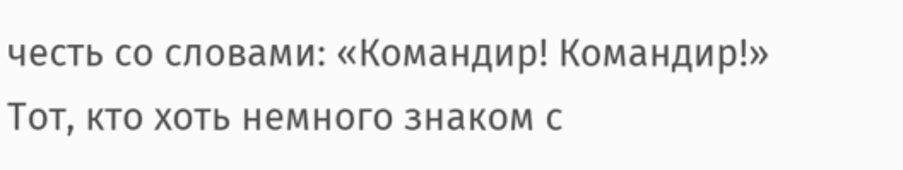честь со словами: «Командир! Командир!»
Тот, кто хоть немного знаком с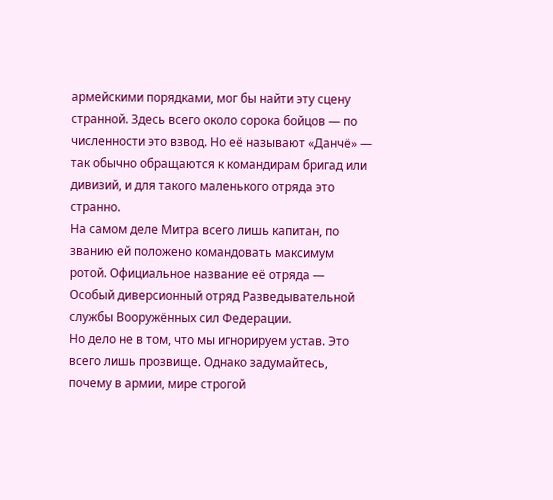армейскими порядками, мог бы найти эту сцену странной. Здесь всего около сорока бойцов — по численности это взвод. Но её называют «Данчё» — так обычно обращаются к командирам бригад или дивизий, и для такого маленького отряда это странно.
На самом деле Митра всего лишь капитан, по званию ей положено командовать максимум ротой. Официальное название её отряда — Особый диверсионный отряд Разведывательной службы Вооружённых сил Федерации.
Но дело не в том, что мы игнорируем устав. Это всего лишь прозвище. Однако задумайтесь, почему в армии, мире строгой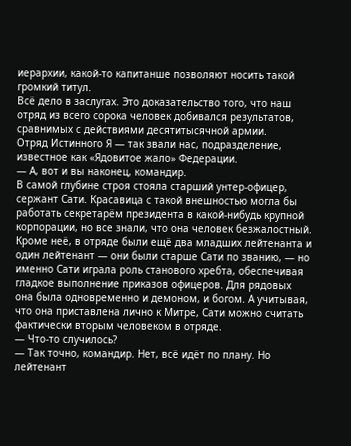иерархии, какой-то капитанше позволяют носить такой громкий титул.
Всё дело в заслугах. Это доказательство того, что наш отряд из всего сорока человек добивался результатов, сравнимых с действиями десятитысячной армии.
Отряд Истинного Я — так звали нас, подразделение, известное как «Ядовитое жало» Федерации.
— А, вот и вы наконец, командир.
В самой глубине строя стояла старший унтер-офицер, сержант Сати. Красавица с такой внешностью могла бы работать секретарём президента в какой-нибудь крупной корпорации, но все знали, что она человек безжалостный.
Кроме неё, в отряде были ещё два младших лейтенанта и один лейтенант — они были старше Сати по званию, — но именно Сати играла роль станового хребта, обеспечивая гладкое выполнение приказов офицеров. Для рядовых она была одновременно и демоном, и богом. А учитывая, что она приставлена лично к Митре, Сати можно считать фактически вторым человеком в отряде.
— Что-то случилось?
— Так точно, командир. Нет, всё идёт по плану. Но лейтенант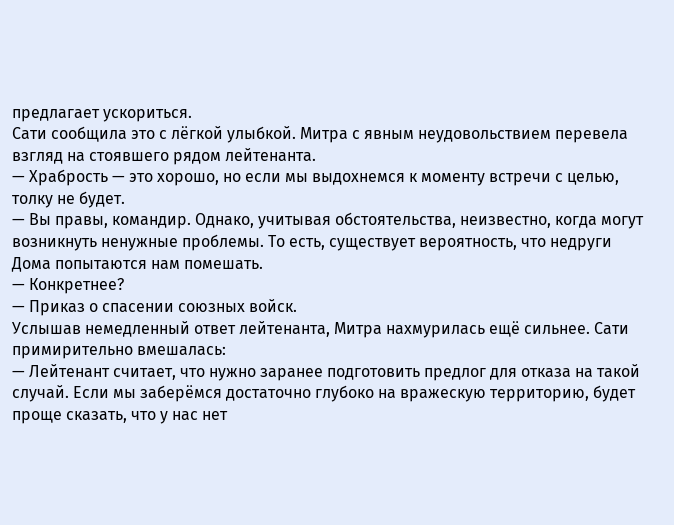предлагает ускориться.
Сати сообщила это с лёгкой улыбкой. Митра с явным неудовольствием перевела взгляд на стоявшего рядом лейтенанта.
— Храбрость — это хорошо, но если мы выдохнемся к моменту встречи с целью, толку не будет.
— Вы правы, командир. Однако, учитывая обстоятельства, неизвестно, когда могут возникнуть ненужные проблемы. То есть, существует вероятность, что недруги Дома попытаются нам помешать.
— Конкретнее?
— Приказ о спасении союзных войск.
Услышав немедленный ответ лейтенанта, Митра нахмурилась ещё сильнее. Сати примирительно вмешалась:
— Лейтенант считает, что нужно заранее подготовить предлог для отказа на такой случай. Если мы заберёмся достаточно глубоко на вражескую территорию, будет проще сказать, что у нас нет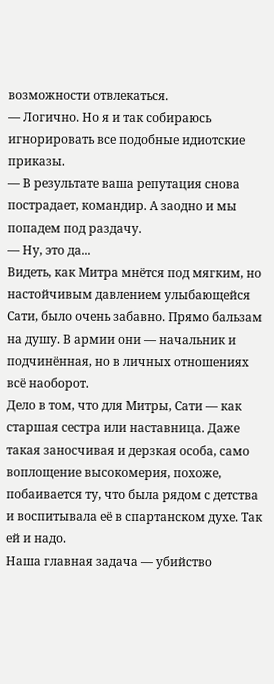возможности отвлекаться.
— Логично. Но я и так собираюсь игнорировать все подобные идиотские приказы.
— В результате ваша репутация снова пострадает, командир. А заодно и мы попадем под раздачу.
— Ну, это да...
Видеть, как Митра мнётся под мягким, но настойчивым давлением улыбающейся Сати, было очень забавно. Прямо бальзам на душу. В армии они — начальник и подчинённая, но в личных отношениях всё наоборот.
Дело в том, что для Митры, Сати — как старшая сестра или наставница. Даже такая заносчивая и дерзкая особа, само воплощение высокомерия, похоже, побаивается ту, что была рядом с детства и воспитывала её в спартанском духе. Так ей и надо.
Наша главная задача — убийство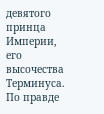девятого принца Империи, его высочества Терминуса. По правде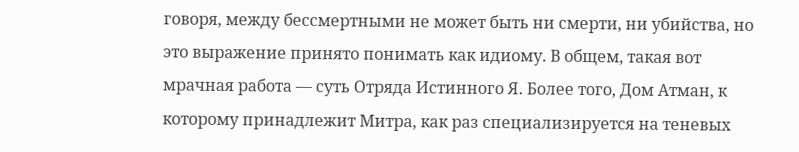говоря, между бессмертными не может быть ни смерти, ни убийства, но это выражение принято понимать как идиому. В общем, такая вот мрачная работа — суть Отряда Истинного Я. Более того, Дом Атман, к которому принадлежит Митра, как раз специализируется на теневых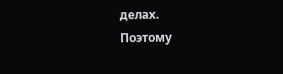делах.
Поэтому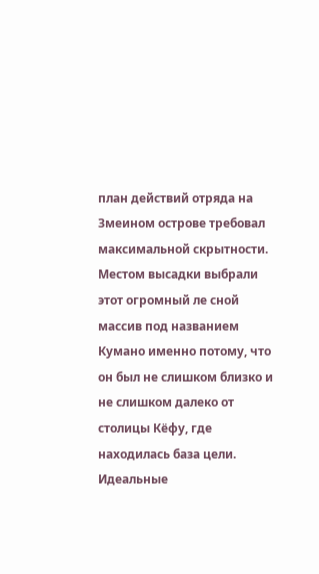план действий отряда на Змеином острове требовал максимальной скрытности. Местом высадки выбрали этот огромный ле сной массив под названием Кумано именно потому, что он был не слишком близко и не слишком далеко от столицы Кёфу, где находилась база цели. Идеальные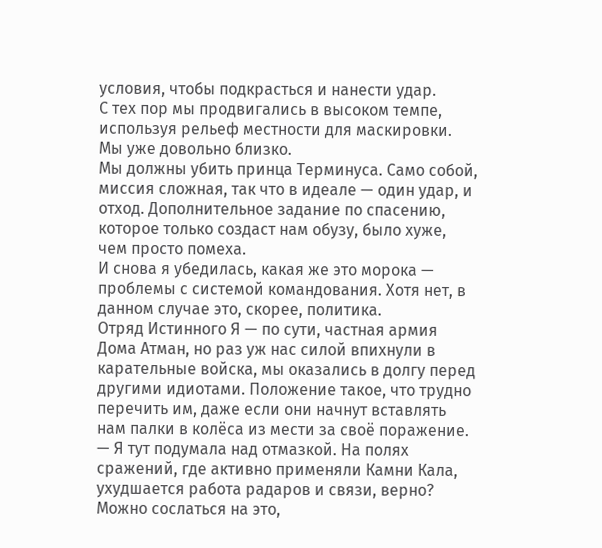условия, чтобы подкрасться и нанести удар.
С тех пор мы продвигались в высоком темпе, используя рельеф местности для маскировки. Мы уже довольно близко.
Мы должны убить принца Терминуса. Само собой, миссия сложная, так что в идеале — один удар, и отход. Дополнительное задание по спасению, которое только создаст нам обузу, было хуже, чем просто помеха.
И снова я убедилась, какая же это морока — проблемы с системой командования. Хотя нет, в данном случае это, скорее, политика.
Отряд Истинного Я — по сути, частная армия Дома Атман, но раз уж нас силой впихнули в карательные войска, мы оказались в долгу перед другими идиотами. Положение такое, что трудно перечить им, даже если они начнут вставлять нам палки в колёса из мести за своё поражение.
— Я тут подумала над отмазкой. На полях сражений, где активно применяли Камни Кала, ухудшается работа радаров и связи, верно? Можно сослаться на это,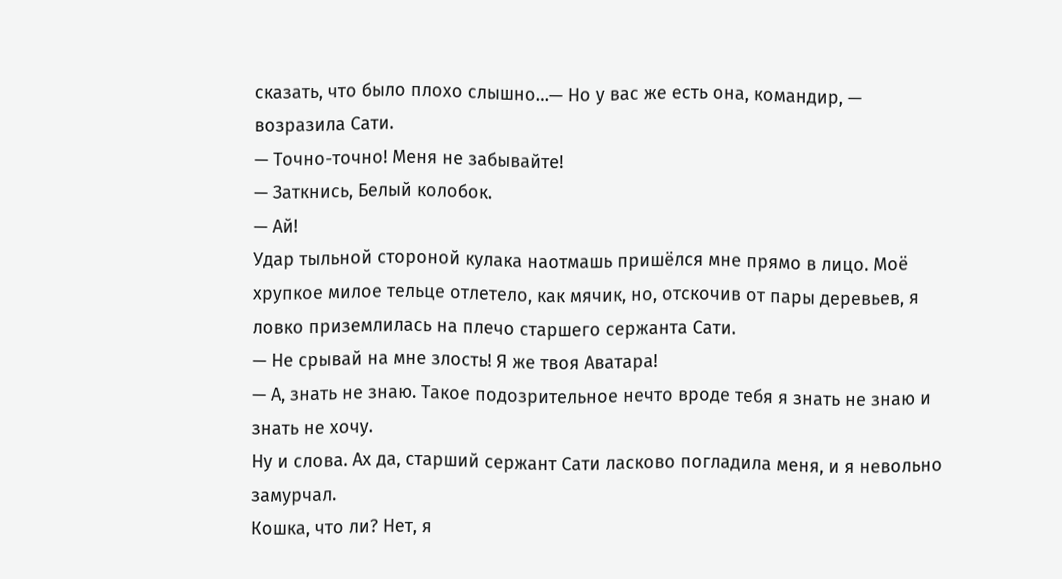сказать, что было плохо слышно…— Но у вас же есть она, командир, — возразила Сати.
— Точно-точно! Меня не забывайте!
— Заткнись, Белый колобок.
— Ай!
Удар тыльной стороной кулака наотмашь пришёлся мне прямо в лицо. Моё хрупкое милое тельце отлетело, как мячик, но, отскочив от пары деревьев, я ловко приземлилась на плечо старшего сержанта Сати.
— Не срывай на мне злость! Я же твоя Аватара!
— А, знать не знаю. Такое подозрительное нечто вроде тебя я знать не знаю и знать не хочу.
Ну и слова. Ах да, старший сержант Сати ласково погладила меня, и я невольно замурчал.
Кошка, что ли? Нет, я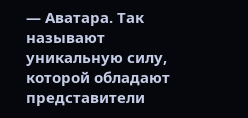— Аватара. Так называют уникальную силу, которой обладают представители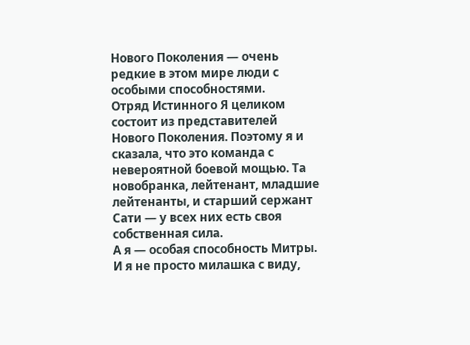Нового Поколения — очень редкие в этом мире люди с особыми способностями.
Отряд Истинного Я целиком состоит из представителей Нового Поколения. Поэтому я и сказала, что это команда с невероятной боевой мощью. Та новобранка, лейтенант, младшие лейтенанты, и старший сержант Сати — у всех них есть своя собственная сила.
А я — особая способность Митры. И я не просто милашка с виду,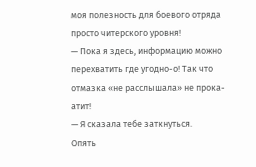моя полезность для боевого отряда просто читерского уровня!
— Пока я здесь, информацию можно перехватить где угодно-о! Так что отмазка «не расслышала» не прока-атит!
— Я сказала тебе заткнуться.
Опять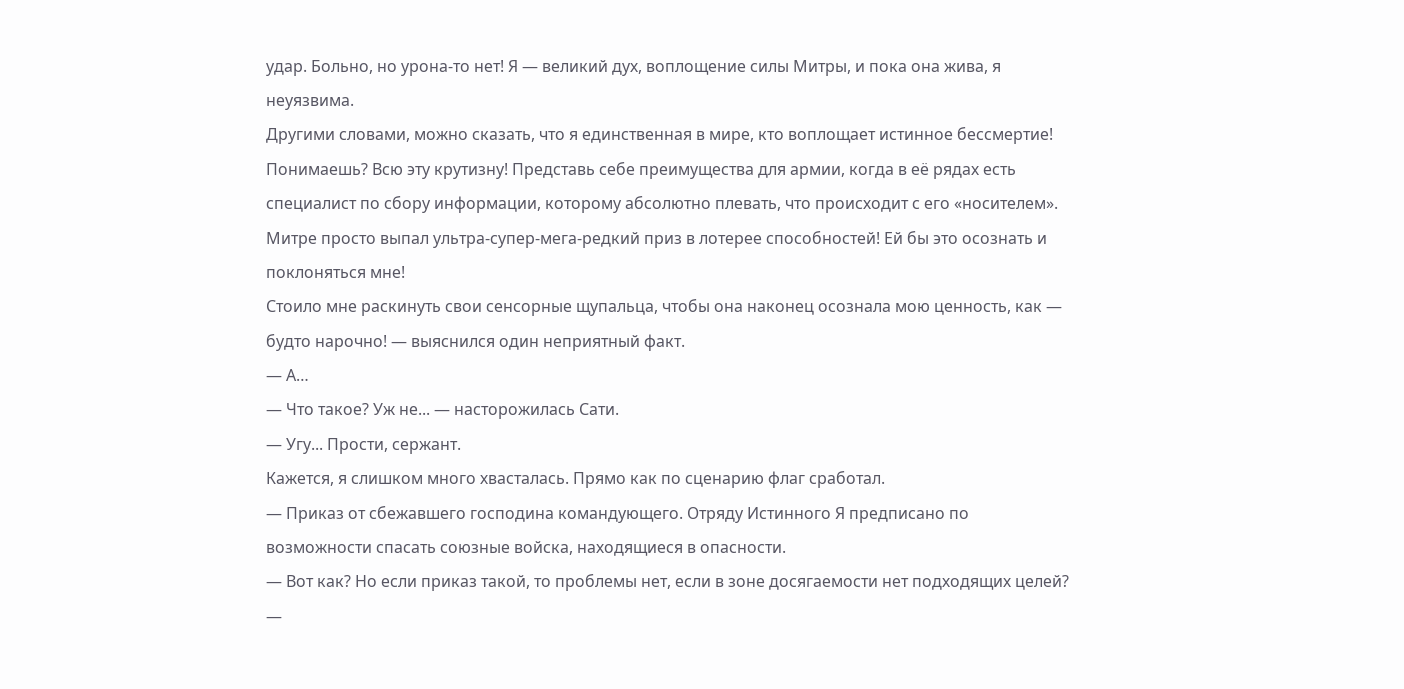удар. Больно, но урона-то нет! Я — великий дух, воплощение силы Митры, и пока она жива, я неуязвима.
Другими словами, можно сказать, что я единственная в мире, кто воплощает истинное бессмертие!
Понимаешь? Всю эту крутизну! Представь себе преимущества для армии, когда в её рядах есть специалист по сбору информации, которому абсолютно плевать, что происходит с его «носителем».
Митре просто выпал ультра-супер-мега-редкий приз в лотерее способностей! Ей бы это осознать и поклоняться мне!
Стоило мне раскинуть свои сенсорные щупальца, чтобы она наконец осознала мою ценность, как — будто нарочно! — выяснился один неприятный факт.
— А…
— Что такое? Уж не... — насторожилась Сати.
— Угу... Прости, сержант.
Кажется, я слишком много хвасталась. Прямо как по сценарию флаг сработал.
— Приказ от сбежавшего господина командующего. Отряду Истинного Я предписано по возможности спасать союзные войска, находящиеся в опасности.
— Вот как? Но если приказ такой, то проблемы нет, если в зоне досягаемости нет подходящих целей? —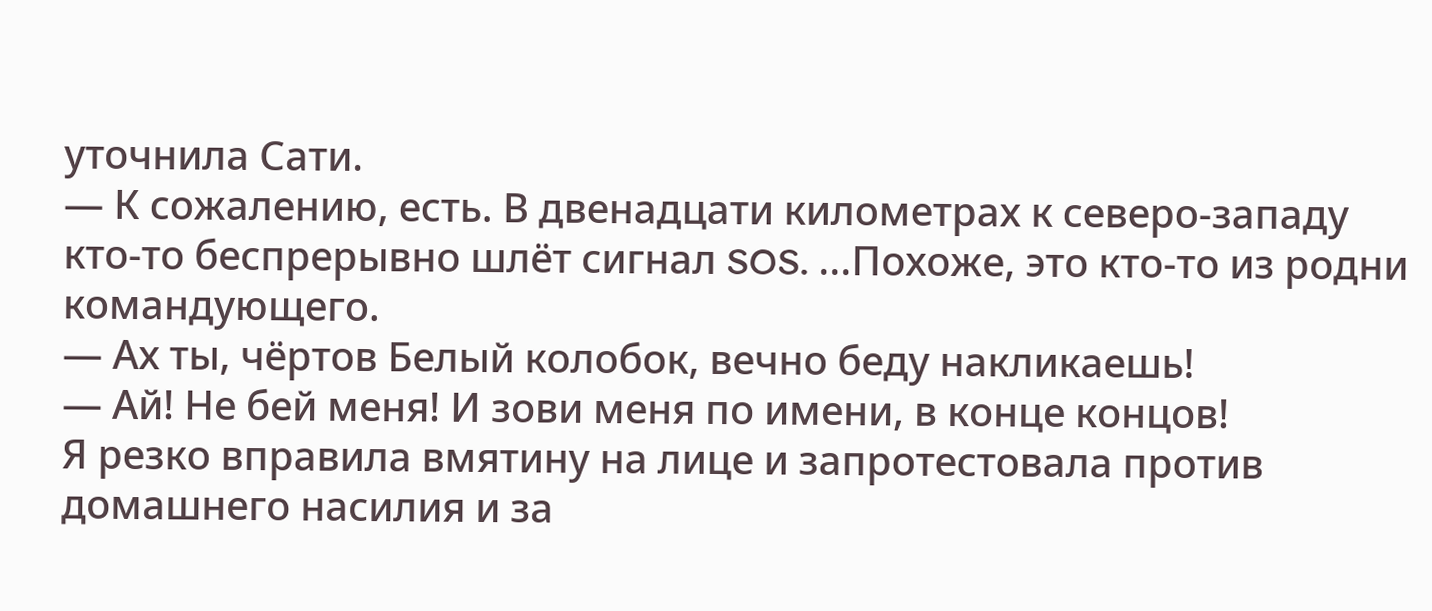уточнила Сати.
— К сожалению, есть. В двенадцати километрах к северо-западу кто-то беспрерывно шлёт сигнал SOS. ...Похоже, это кто-то из родни командующего.
— Ах ты, чёртов Белый колобок, вечно беду накликаешь!
— Ай! Не бей меня! И зови меня по имени, в конце концов!
Я резко вправила вмятину на лице и запротестовала против домашнего насилия и за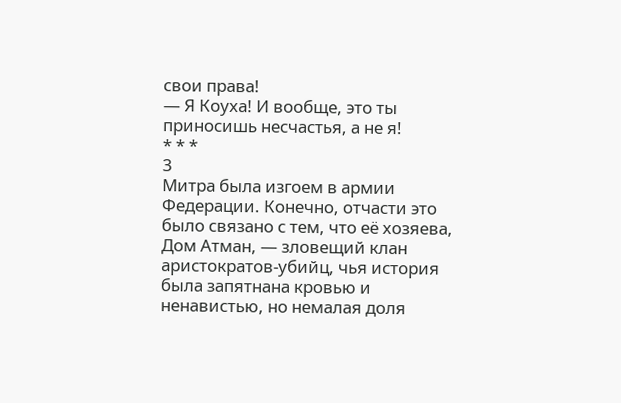свои права!
— Я Коуха! И вообще, это ты приносишь несчастья, а не я!
* * *
3
Митра была изгоем в армии Федерации. Конечно, отчасти это было связано с тем, что её хозяева, Дом Атман, — зловещий клан аристократов-убийц, чья история была запятнана кровью и ненавистью, но немалая доля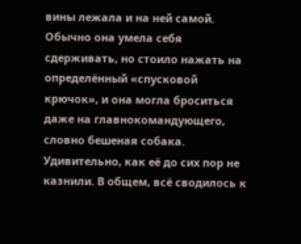вины лежала и на ней самой.
Обычно она умела себя сдерживать, но стоило нажать на определённый «спусковой крючок», и она могла броситься даже на главнокомандующего, словно бешеная собака. Удивительно, как её до сих пор не казнили. В общем, всё сводилось к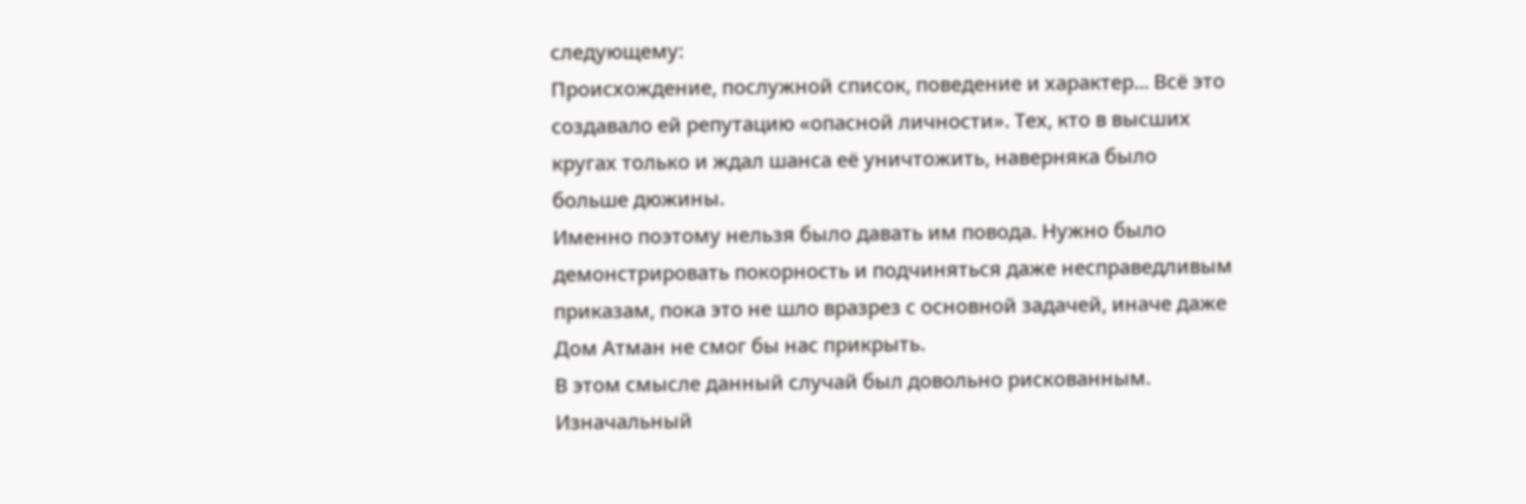следующему:
Происхождение, послужной список, поведение и характер... Всё это создавало ей репутацию «опасной личности». Тех, кто в высших кругах только и ждал шанса её уничтожить, наверняка было больше дюжины.
Именно поэтому нельзя было давать им повода. Нужно было демонстрировать покорность и подчиняться даже несправедливым приказам, пока это не шло вразрез с основной задачей, иначе даже Дом Атман не смог бы нас прикрыть.
В этом смысле данный случай был довольно рискованным. Изначальный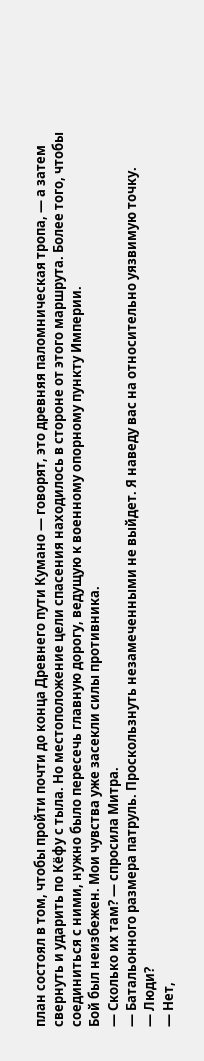план состоял в том, чтобы пройти почти до конца Древнего пути Кумано — говорят, это древняя паломническая тропа, — а затем свернуть и ударить по Кёфу с тыла. Но местоположение цели спасения находилось в стороне от этого маршрута. Более того, чтобы соединиться с ними, нужно было пересечь главную дорогу, ведущую к военному опорному пункту Империи.
Бой был неизбежен. Мои чувства уже засекли силы противника.
— Сколько их там? — спросила Митра.
— Батальонного размера патруль. Проскользнуть незамеченными не выйдет. Я наведу вас на относительно уязвимую точку.
— Люди?
— Нет,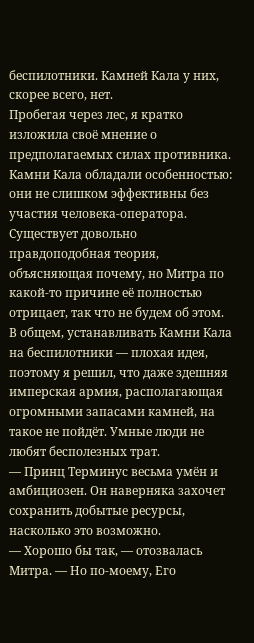беспилотники. Камней Кала у них, скорее всего, нет.
Пробегая через лес, я кратко изложила своё мнение о предполагаемых силах противника. Камни Кала обладали особенностью: они не слишком эффективны без участия человека-оператора. Существует довольно правдоподобная теория, объясняющая почему, но Митра по какой-то причине её полностью отрицает, так что не будем об этом.
В общем, устанавливать Камни Кала на беспилотники — плохая идея, поэтому я решил, что даже здешняя имперская армия, располагающая огромными запасами камней, на такое не пойдёт. Умные люди не любят бесполезных трат.
— Принц Терминус весьма умён и амбициозен. Он наверняка захочет сохранить добытые ресурсы, насколько это возможно.
— Хорошо бы так, — отозвалась Митра. — Но по-моему, Его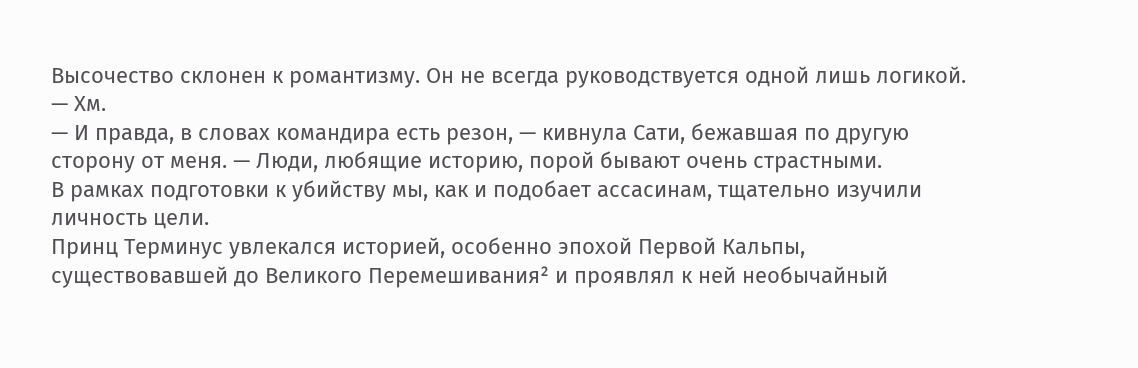Высочество склонен к романтизму. Он не всегда руководствуется одной лишь логикой.
— Хм.
— И правда, в словах командира есть резон, — кивнула Сати, бежавшая по другую сторону от меня. — Люди, любящие историю, порой бывают очень страстными.
В рамках подготовки к убийству мы, как и подобает ассасинам, тщательно изучили личность цели.
Принц Терминус увлекался историей, особенно эпохой Первой Кальпы, существовавшей до Великого Перемешивания² и проявлял к ней необычайный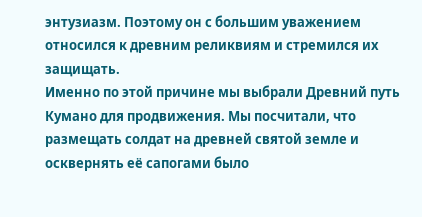энтузиазм. Поэтому он с большим уважением относился к древним реликвиям и стремился их защищать.
Именно по этой причине мы выбрали Древний путь Кумано для продвижения. Мы посчитали, что размещать солдат на древней святой земле и осквернять её сапогами было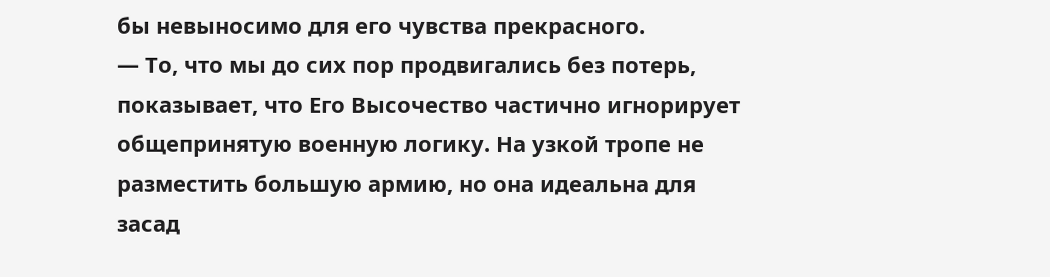бы невыносимо для его чувства прекрасного.
— То, что мы до сих пор продвигались без потерь, показывает, что Его Высочество частично игнорирует общепринятую военную логику. На узкой тропе не разместить большую армию, но она идеальна для засад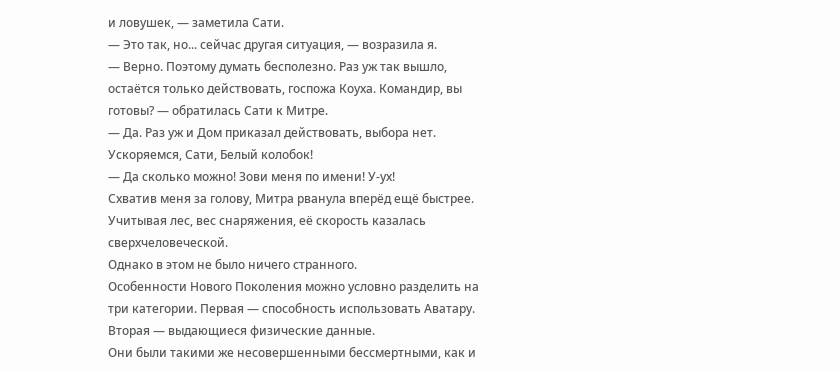и ловушек, — заметила Сати.
— Это так, но... сейчас другая ситуация, — возразила я.
— Верно. Поэтому думать бесполезно. Раз уж так вышло, остаётся только действовать, госпожа Коуха. Командир, вы готовы? — обратилась Сати к Митре.
— Да. Раз уж и Дом приказал действовать, выбора нет. Ускоряемся, Сати, Белый колобок!
— Да сколько можно! Зови меня по имени! У-ух!
Схватив меня за голову, Митра рванула вперёд ещё быстрее. Учитывая лес, вес снаряжения, её скорость казалась сверхчеловеческой.
Однако в этом не было ничего странного.
Особенности Нового Поколения можно условно разделить на три категории. Первая — способность использовать Аватару. Вторая — выдающиеся физические данные.
Они были такими же несовершенными бессмертными, как и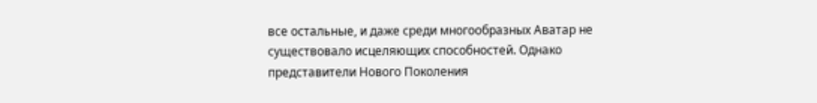все остальные, и даже среди многообразных Аватар не существовало исцеляющих способностей. Однако представители Нового Поколения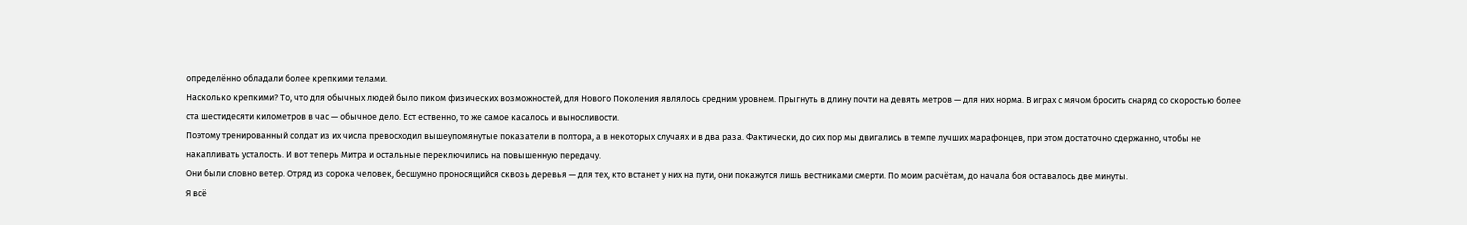определённо обладали более крепкими телами.
Насколько крепкими? То, что для обычных людей было пиком физических возможностей, для Нового Поколения являлось средним уровнем. Прыгнуть в длину почти на девять метров — для них норма. В играх с мячом бросить снаряд со скоростью более ста шестидесяти километров в час — обычное дело. Ест ественно, то же самое касалось и выносливости.
Поэтому тренированный солдат из их числа превосходил вышеупомянутые показатели в полтора, а в некоторых случаях и в два раза. Фактически, до сих пор мы двигались в темпе лучших марафонцев, при этом достаточно сдержанно, чтобы не накапливать усталость. И вот теперь Митра и остальные переключились на повышенную передачу.
Они были словно ветер. Отряд из сорока человек, бесшумно проносящийся сквозь деревья — для тех, кто встанет у них на пути, они покажутся лишь вестниками смерти. По моим расчётам, до начала боя оставалось две минуты.
Я всё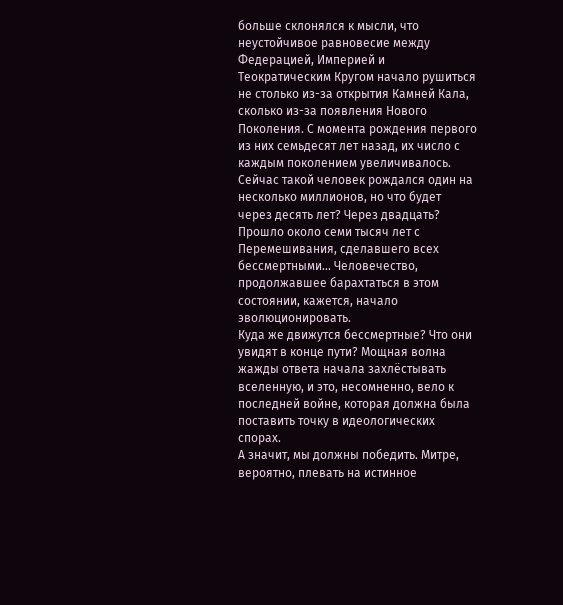больше склонялся к мысли, что неустойчивое равновесие между Федерацией, Империей и Теократическим Кругом начало рушиться не столько из-за открытия Камней Кала, сколько из-за появления Нового Поколения. С момента рождения первого из них семьдесят лет назад, их число с каждым поколением увеличивалось.
Сейчас такой человек рождался один на несколько миллионов, но что будет через десять лет? Через двадцать? Прошло около семи тысяч лет с Перемешивания, сделавшего всех бессмертными... Человечество, продолжавшее барахтаться в этом состоянии, кажется, начало эволюционировать.
Куда же движутся бессмертные? Что они увидят в конце пути? Мощная волна жажды ответа начала захлёстывать вселенную, и это, несомненно, вело к последней войне, которая должна была поставить точку в идеологических спорах.
А значит, мы должны победить. Митре, вероятно, плевать на истинное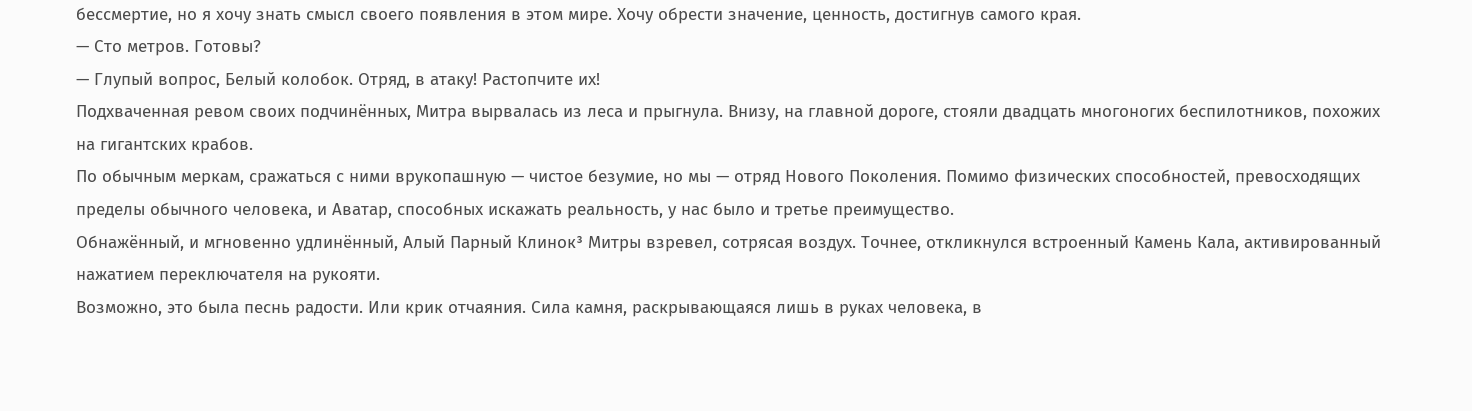бессмертие, но я хочу знать смысл своего появления в этом мире. Хочу обрести значение, ценность, достигнув самого края.
— Сто метров. Готовы?
— Глупый вопрос, Белый колобок. Отряд, в атаку! Растопчите их!
Подхваченная ревом своих подчинённых, Митра вырвалась из леса и прыгнула. Внизу, на главной дороге, стояли двадцать многоногих беспилотников, похожих на гигантских крабов.
По обычным меркам, сражаться с ними врукопашную — чистое безумие, но мы — отряд Нового Поколения. Помимо физических способностей, превосходящих пределы обычного человека, и Аватар, способных искажать реальность, у нас было и третье преимущество.
Обнажённый, и мгновенно удлинённый, Алый Парный Клинок³ Митры взревел, сотрясая воздух. Точнее, откликнулся встроенный Камень Кала, активированный нажатием переключателя на рукояти.
Возможно, это была песнь радости. Или крик отчаяния. Сила камня, раскрывающаяся лишь в руках человека, в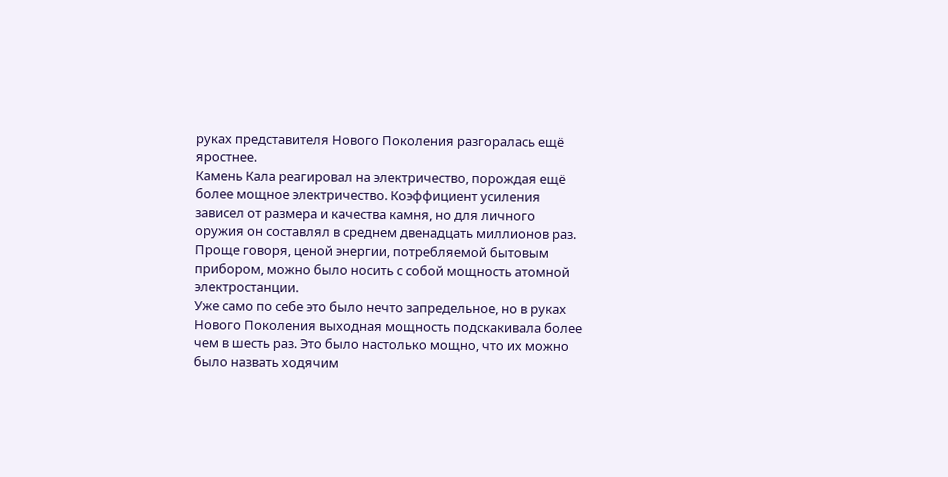руках представителя Нового Поколения разгоралась ещё яростнее.
Камень Кала реагировал на электричество, порождая ещё более мощное электричество. Коэффициент усиления зависел от размера и качества камня, но для личного оружия он составлял в среднем двенадцать миллионов раз. Проще говоря, ценой энергии, потребляемой бытовым прибором, можно было носить с собой мощность атомной электростанции.
Уже само по себе это было нечто запредельное, но в руках Нового Поколения выходная мощность подскакивала более чем в шесть раз. Это было настолько мощно, что их можно было назвать ходячим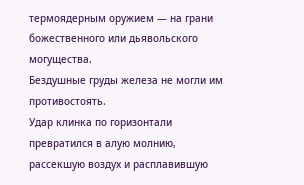термоядерным оружием — на грани божественного или дьявольского могущества.
Бездушные груды железа не могли им противостоять.
Удар клинка по горизонтали превратился в алую молнию, рассекшую воздух и расплавившую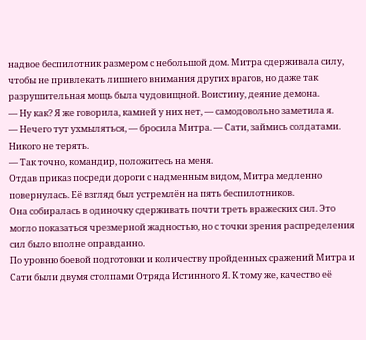надвое беспилотник размером с небольшой дом. Митра сдерживала силу, чтобы не привлекать лишнего внимания других врагов, но даже так разрушительная мощь была чудовищной. Воистину, деяние демона.
— Ну как? Я же говорила, камней у них нет, — самодовольно заметила я.
— Нечего тут ухмыляться, — бросила Митра. — Сати, займись солдатами. Никого не терять.
— Так точно, командир, положитесь на меня.
Отдав приказ посреди дороги с надменным видом, Митра медленно повернулась. Её взгляд был устремлён на пять беспилотников.
Она собиралась в одиночку сдерживать почти треть вражеских сил. Это могло показаться чрезмерной жадностью, но с точки зрения распределения сил было вполне оправданно.
По уровню боевой подготовки и количеству пройденных сражений Митра и Сати были двумя столпами Отряда Истинного Я. К тому же, качество её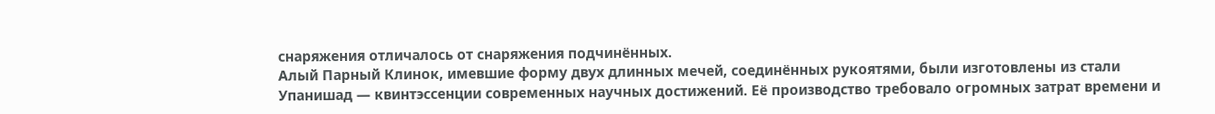снаряжения отличалось от снаряжения подчинённых.
Алый Парный Клинок, имевшие форму двух длинных мечей, соединённых рукоятями, были изготовлены из стали Упанишад — квинтэссенции современных научных достижений. Её производство требовало огромных затрат времени и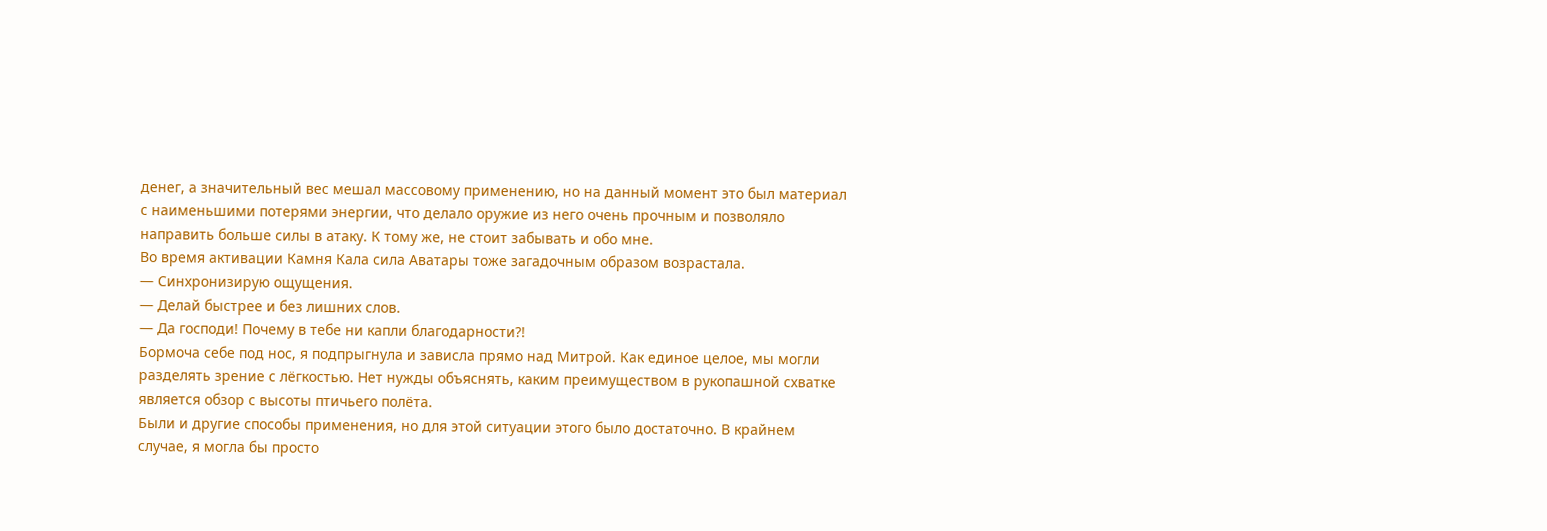денег, а значительный вес мешал массовому применению, но на данный момент это был материал с наименьшими потерями энергии, что делало оружие из него очень прочным и позволяло направить больше силы в атаку. К тому же, не стоит забывать и обо мне.
Во время активации Камня Кала сила Аватары тоже загадочным образом возрастала.
— Синхронизирую ощущения.
— Делай быстрее и без лишних слов.
— Да господи! Почему в тебе ни капли благодарности?!
Бормоча себе под нос, я подпрыгнула и зависла прямо над Митрой. Как единое целое, мы могли разделять зрение с лёгкостью. Нет нужды объяснять, каким преимуществом в рукопашной схватке является обзор с высоты птичьего полёта.
Были и другие способы применения, но для этой ситуации этого было достаточно. В крайнем случае, я могла бы просто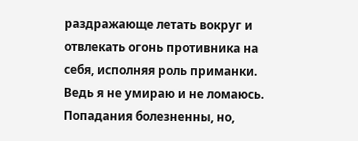раздражающе летать вокруг и отвлекать огонь противника на себя, исполняя роль приманки.
Ведь я не умираю и не ломаюсь. Попадания болезненны, но,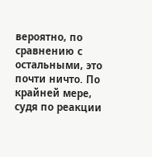вероятно, по сравнению с остальными, это почти ничто. По крайней мере, судя по реакции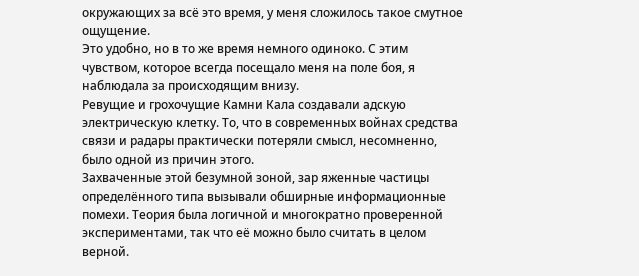окружающих за всё это время, у меня сложилось такое смутное ощущение.
Это удобно, но в то же время немного одиноко. С этим чувством, которое всегда посещало меня на поле боя, я наблюдала за происходящим внизу.
Ревущие и грохочущие Камни Кала создавали адскую электрическую клетку. То, что в современных войнах средства связи и радары практически потеряли смысл, несомненно, было одной из причин этого.
Захваченные этой безумной зоной, зар яженные частицы определённого типа вызывали обширные информационные помехи. Теория была логичной и многократно проверенной экспериментами, так что её можно было считать в целом верной.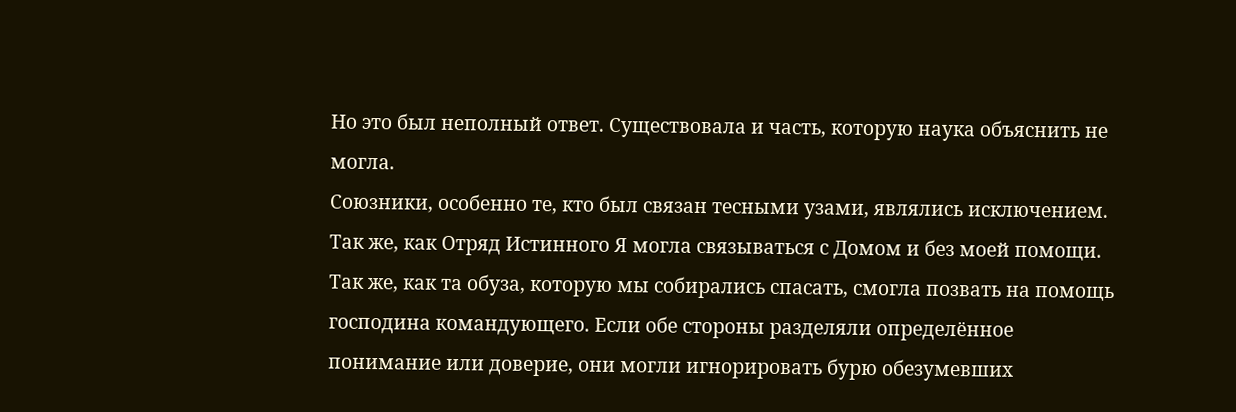Но это был неполный ответ. Существовала и часть, которую наука объяснить не могла.
Союзники, особенно те, кто был связан тесными узами, являлись исключением. Так же, как Отряд Истинного Я могла связываться с Домом и без моей помощи. Так же, как та обуза, которую мы собирались спасать, смогла позвать на помощь господина командующего. Если обе стороны разделяли определённое понимание или доверие, они могли игнорировать бурю обезумевших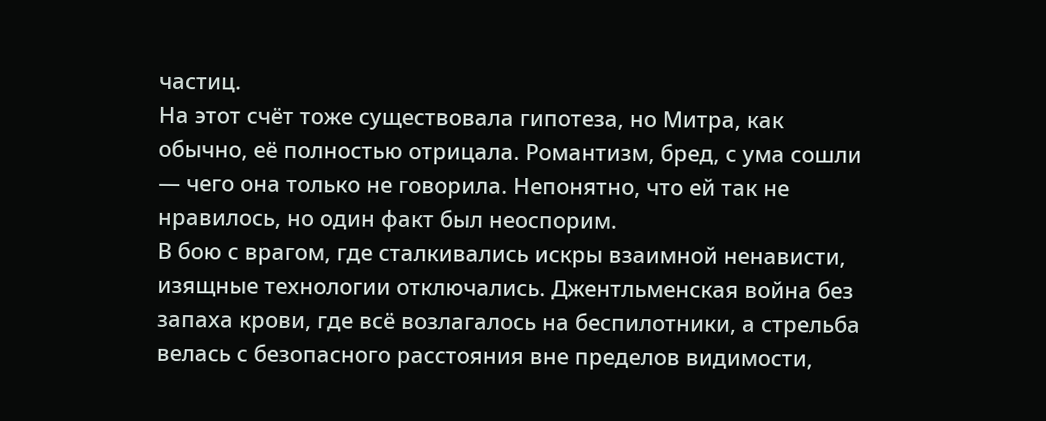частиц.
На этот счёт тоже существовала гипотеза, но Митра, как обычно, её полностью отрицала. Романтизм, бред, с ума сошли — чего она только не говорила. Непонятно, что ей так не нравилось, но один факт был неоспорим.
В бою с врагом, где сталкивались искры взаимной ненависти, изящные технологии отключались. Джентльменская война без запаха крови, где всё возлагалось на беспилотники, а стрельба велась с безопасного расстояния вне пределов видимости,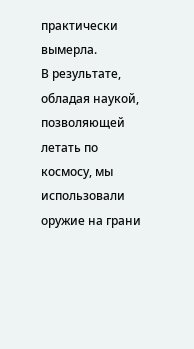практически вымерла.
В результате, обладая наукой, позволяющей летать по космосу, мы использовали оружие на грани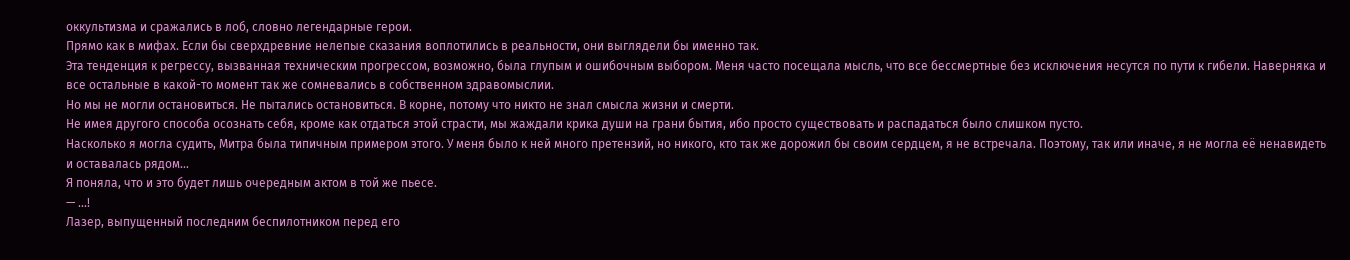оккультизма и сражались в лоб, словно легендарные герои.
Прямо как в мифах. Если бы сверхдревние нелепые сказания воплотились в реальности, они выглядели бы именно так.
Эта тенденция к регрессу, вызванная техническим прогрессом, возможно, была глупым и ошибочным выбором. Меня часто посещала мысль, что все бессмертные без исключения несутся по пути к гибели. Наверняка и все остальные в какой-то момент так же сомневались в собственном здравомыслии.
Но мы не могли остановиться. Не пытались остановиться. В корне, потому что никто не знал смысла жизни и смерти.
Не имея другого способа осознать себя, кроме как отдаться этой страсти, мы жаждали крика души на грани бытия, ибо просто существовать и распадаться было слишком пусто.
Насколько я могла судить, Митра была типичным примером этого. У меня было к ней много претензий, но никого, кто так же дорожил бы своим сердцем, я не встречала. Поэтому, так или иначе, я не могла её ненавидеть и оставалась рядом…
Я поняла, что и это будет лишь очередным актом в той же пьесе.
— ...!
Лазер, выпущенный последним беспилотником перед его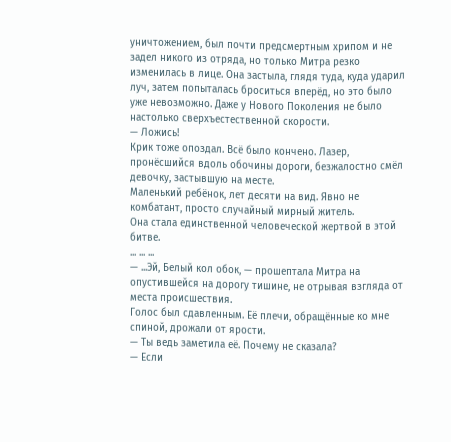уничтожением, был почти предсмертным хрипом и не задел никого из отряда, но только Митра резко изменилась в лице. Она застыла, глядя туда, куда ударил луч, затем попыталась броситься вперёд, но это было уже невозможно. Даже у Нового Поколения не было настолько сверхъестественной скорости.
— Ложись!
Крик тоже опоздал. Всё было кончено. Лазер, пронёсшийся вдоль обочины дороги, безжалостно смёл девочку, застывшую на месте.
Маленький ребёнок, лет десяти на вид. Явно не комбатант, просто случайный мирный житель.
Она стала единственной человеческой жертвой в этой битве.
... ... ...
— ...Эй, Белый кол обок, — прошептала Митра на опустившейся на дорогу тишине, не отрывая взгляда от места происшествия.
Голос был сдавленным. Её плечи, обращённые ко мне спиной, дрожали от ярости.
— Ты ведь заметила её. Почему не сказала?
— Если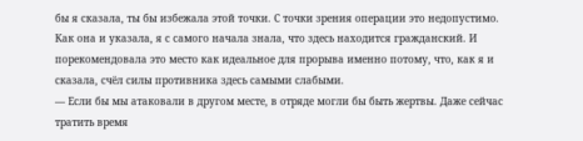бы я сказала, ты бы избежала этой точки. С точки зрения операции это недопустимо.
Как она и указала, я с самого начала знала, что здесь находится гражданский. И порекомендовала это место как идеальное для прорыва именно потому, что, как я и сказала, счёл силы противника здесь самыми слабыми.
— Если бы мы атаковали в другом месте, в отряде могли бы быть жертвы. Даже сейчас тратить время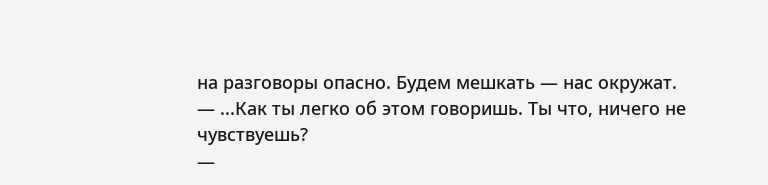на разговоры опасно. Будем мешкать — нас окружат.
— ...Как ты легко об этом говоришь. Ты что, ничего не чувствуешь?
—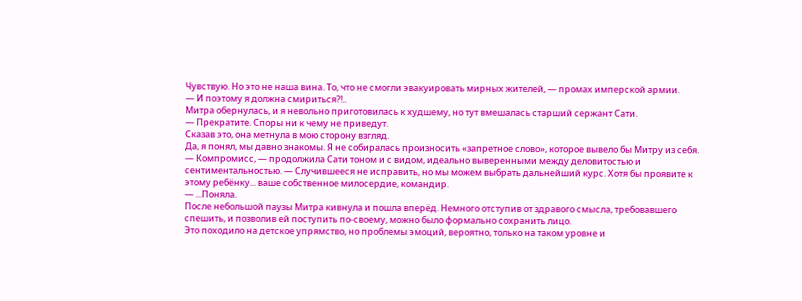Чувствую. Но это не наша вина. То, что не смогли эвакуировать мирных жителей, — промах имперской армии.
— И поэтому я должна смириться?!..
Митра обернулась, и я невольно приготовилась к худшему, но тут вмешалась старший сержант Сати.
— Прекратите. Споры ни к чему не приведут.
Сказав это, она метнула в мою сторону взгляд.
Да, я понял, мы давно знакомы. Я не собиралась произносить «запретное слово», которое вывело бы Митру из себя.
— Компромисс, — продолжила Сати тоном и с видом, идеально выверенными между деловитостью и сентиментальностью. — Случившееся не исправить, но мы можем выбрать дальнейший курс. Хотя бы проявите к этому ребёнку... ваше собственное милосердие, командир.
— ...Поняла.
После небольшой паузы Митра кивнула и пошла вперёд. Немного отступив от здравого смысла, требовавшего спешить, и позволив ей поступить по-своему, можно было формально сохранить лицо.
Это походило на детское упрямство, но проблемы эмоций, вероятно, только на таком уровне и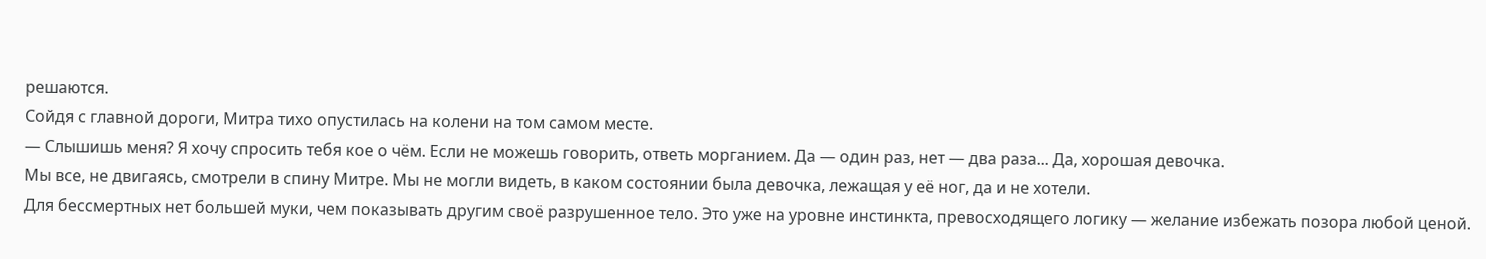решаются.
Сойдя с главной дороги, Митра тихо опустилась на колени на том самом месте.
— Слышишь меня? Я хочу спросить тебя кое о чём. Если не можешь говорить, ответь морганием. Да — один раз, нет — два раза... Да, хорошая девочка.
Мы все, не двигаясь, смотрели в спину Митре. Мы не могли видеть, в каком состоянии была девочка, лежащая у её ног, да и не хотели.
Для бессмертных нет большей муки, чем показывать другим своё разрушенное тело. Это уже на уровне инстинкта, превосходящего логику — желание избежать позора любой ценой.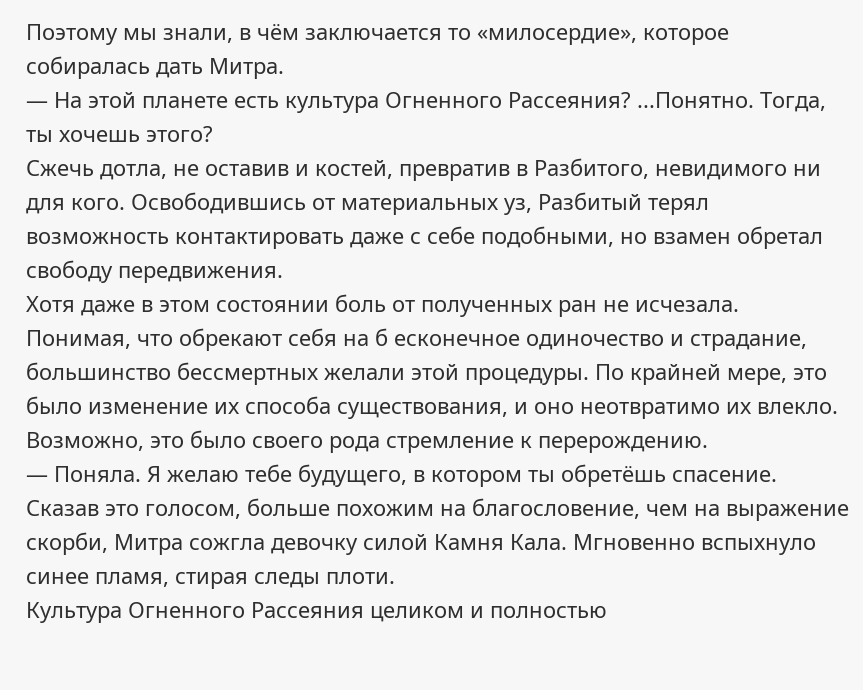Поэтому мы знали, в чём заключается то «милосердие», которое собиралась дать Митра.
— На этой планете есть культура Огненного Рассеяния? ...Понятно. Тогда, ты хочешь этого?
Сжечь дотла, не оставив и костей, превратив в Разбитого, невидимого ни для кого. Освободившись от материальных уз, Разбитый терял возможность контактировать даже с себе подобными, но взамен обретал свободу передвижения.
Хотя даже в этом состоянии боль от полученных ран не исчезала.
Понимая, что обрекают себя на б есконечное одиночество и страдание, большинство бессмертных желали этой процедуры. По крайней мере, это было изменение их способа существования, и оно неотвратимо их влекло.
Возможно, это было своего рода стремление к перерождению.
— Поняла. Я желаю тебе будущего, в котором ты обретёшь спасение.
Сказав это голосом, больше похожим на благословение, чем на выражение скорби, Митра сожгла девочку силой Камня Кала. Мгновенно вспыхнуло синее пламя, стирая следы плоти.
Культура Огненного Рассеяния целиком и полностью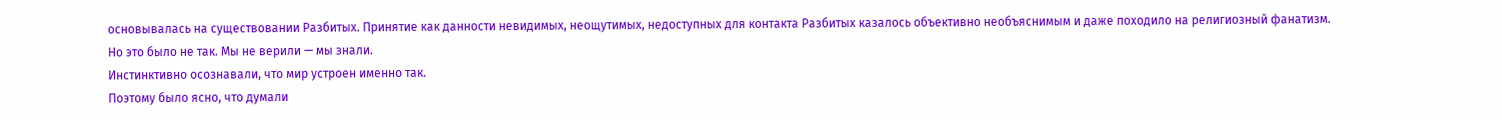основывалась на существовании Разбитых. Принятие как данности невидимых, неощутимых, недоступных для контакта Разбитых казалось объективно необъяснимым и даже походило на религиозный фанатизм.
Но это было не так. Мы не верили — мы знали.
Инстинктивно осознавали, что мир устроен именно так.
Поэтому было ясно, что думали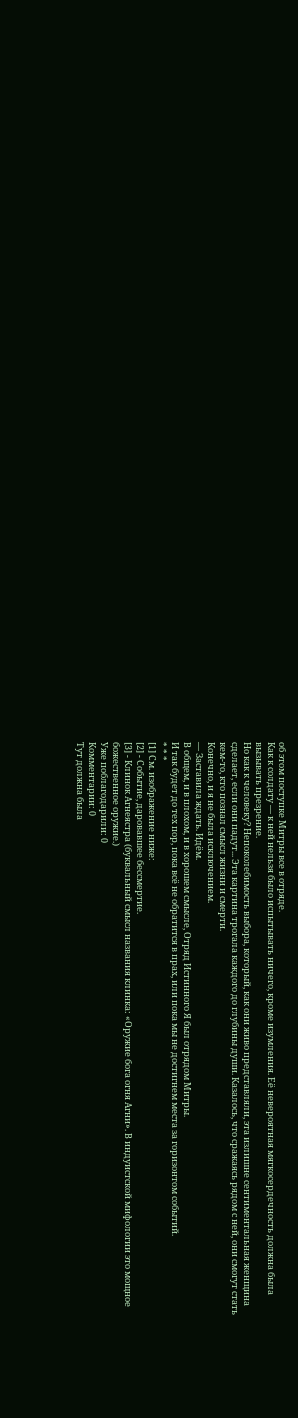об этом поступке Митры все в отряде.
Как к солдату — к ней нельзя было испытывать ничего, кроме изумления. Её невероятная мягкосердечность должна была вызывать презрение.
Но как к человеку? Непоколебимость выбора, который, как они живо представляли, эта излишне сентиментальная женщина сделает, если они падут... Эта картина трогала каждого до глубины души. Казалось, что сражаясь рядом с ней, они смогут стать кем-то, кто познал смысл жизни и смерти.
Конечно, и я не была исключением.
— Заставила ждать. Идём.
В общем, и в плохом, и в хорошем смысле, Отряд Истинного Я был отрядом Митры.
И так будет до тех пор, пока всё не обратится в прах, или пока мы не достигнем места за горизонтом событий.
* * *
[1] См. изображение ниже:
[2] - Событие, даровавшее бессмертие.
[3] - Клинок Агнеястра (буквальный смысл названия клинка: «Оружие бога огня Агни». В индуистской мифологии это мощное божественное оружие.)
Уже поблагодарили: 0
Комментарии: 0
Тут должна была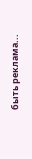быть реклама...